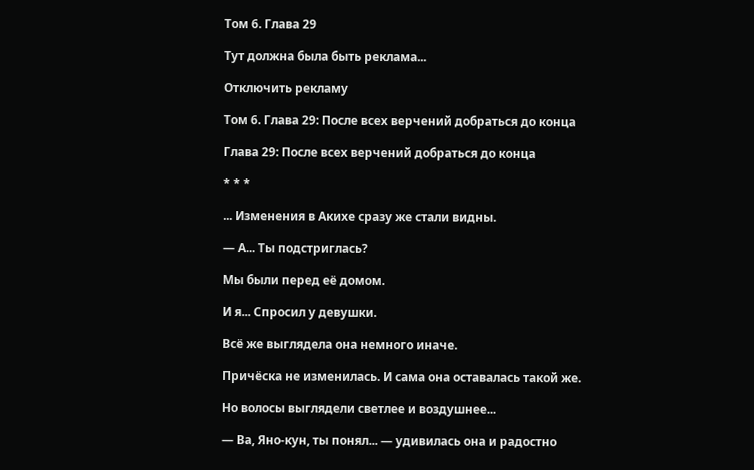Том 6. Глава 29

Тут должна была быть реклама...

Отключить рекламу

Том 6. Глава 29: После всех верчений добраться до конца

Глава 29: После всех верчений добраться до конца

* * *

... Изменения в Акихе сразу же стали видны.

— А... Ты подстриглась?

Мы были перед её домом.

И я... Спросил у девушки.

Всё же выглядела она немного иначе.

Причёска не изменилась. И сама она оставалась такой же.

Но волосы выглядели светлее и воздушнее...

— Ва, Яно-кун, ты понял... — удивилась она и радостно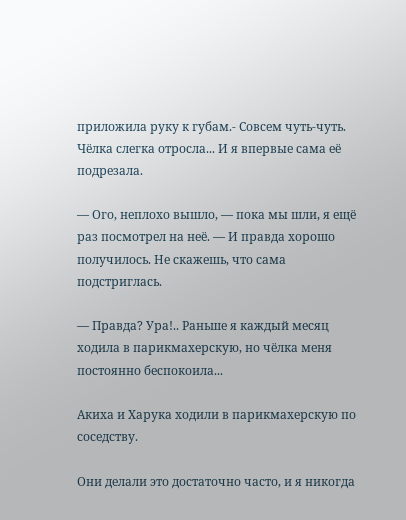приложила руку к губам.- Совсем чуть-чуть. Чёлка слегка отросла... И я впервые сама её подрезала.

— Ого, неплохо вышло, — пока мы шли, я ещё раз посмотрел на неё. — И правда хорошо получилось. Не скажешь, что сама подстриглась.

— Правда? Ура!.. Раньше я каждый месяц ходила в парикмахерскую, но чёлка меня постоянно беспокоила...

Акиха и Харука ходили в парикмахерскую по соседству.

Они делали это достаточно часто, и я никогда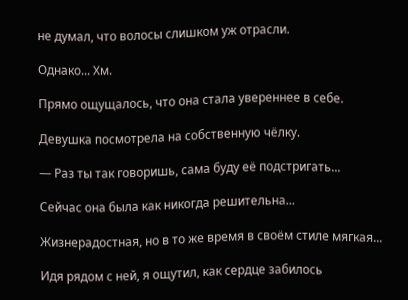не думал, что волосы слишком уж отрасли.

Однако... Хм.

Прямо ощущалось, что она стала увереннее в себе.

Девушка посмотрела на собственную чёлку.

— Раз ты так говоришь, сама буду её подстригать...

Сейчас она была как никогда решительна...

Жизнерадостная, но в то же время в своём стиле мягкая...

Идя рядом с ней, я ощутил, как сердце забилось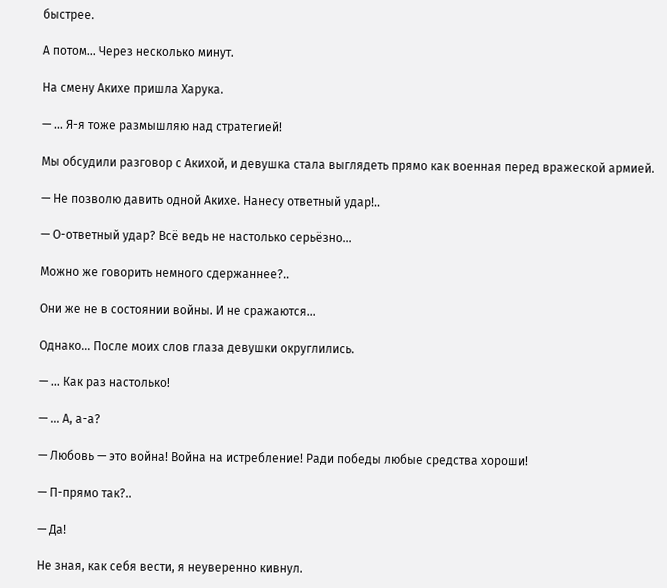быстрее.

А потом... Через несколько минут.

На смену Акихе пришла Харука.

— ... Я-я тоже размышляю над стратегией!

Мы обсудили разговор с Акихой, и девушка стала выглядеть прямо как военная перед вражеской армией.

— Не позволю давить одной Акихе. Нанесу ответный удар!..

— О-ответный удар? Всё ведь не настолько серьёзно...

Можно же говорить немного сдержаннее?..

Они же не в состоянии войны. И не сражаются...

Однако... После моих слов глаза девушки округлились.

— ... Как раз настолько!

— ... А, а-а?

— Любовь — это война! Война на истребление! Ради победы любые средства хороши!

— П-прямо так?..

— Да!

Не зная, как себя вести, я неуверенно кивнул.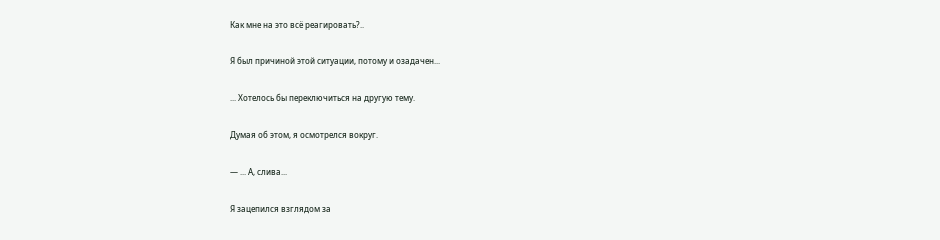Как мне на это всё реагировать?..

Я был причиной этой ситуации, потому и озадачен...

... Хотелось бы переключиться на другую тему.

Думая об этом, я осмотрелся вокруг.

— ... А, слива...

Я зацепился взглядом за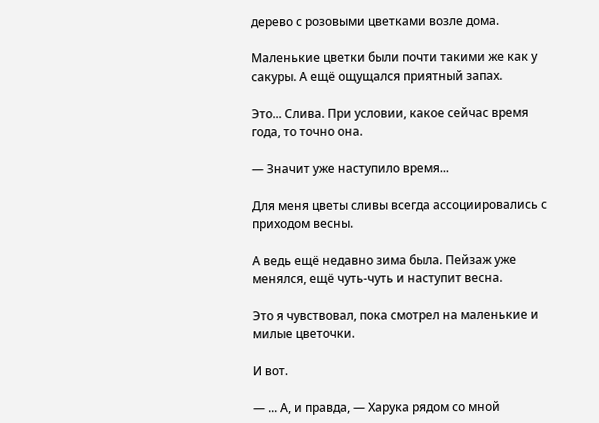дерево с розовыми цветками возле дома.

Маленькие цветки были почти такими же как у сакуры. А ещё ощущался приятный запах.

Это... Слива. При условии, какое сейчас время года, то точно она.

— Значит уже наступило время...

Для меня цветы сливы всегда ассоциировались с приходом весны.

А ведь ещё недавно зима была. Пейзаж уже менялся, ещё чуть-чуть и наступит весна.

Это я чувствовал, пока смотрел на маленькие и милые цветочки.

И вот.

— ... А, и правда, — Харука рядом со мной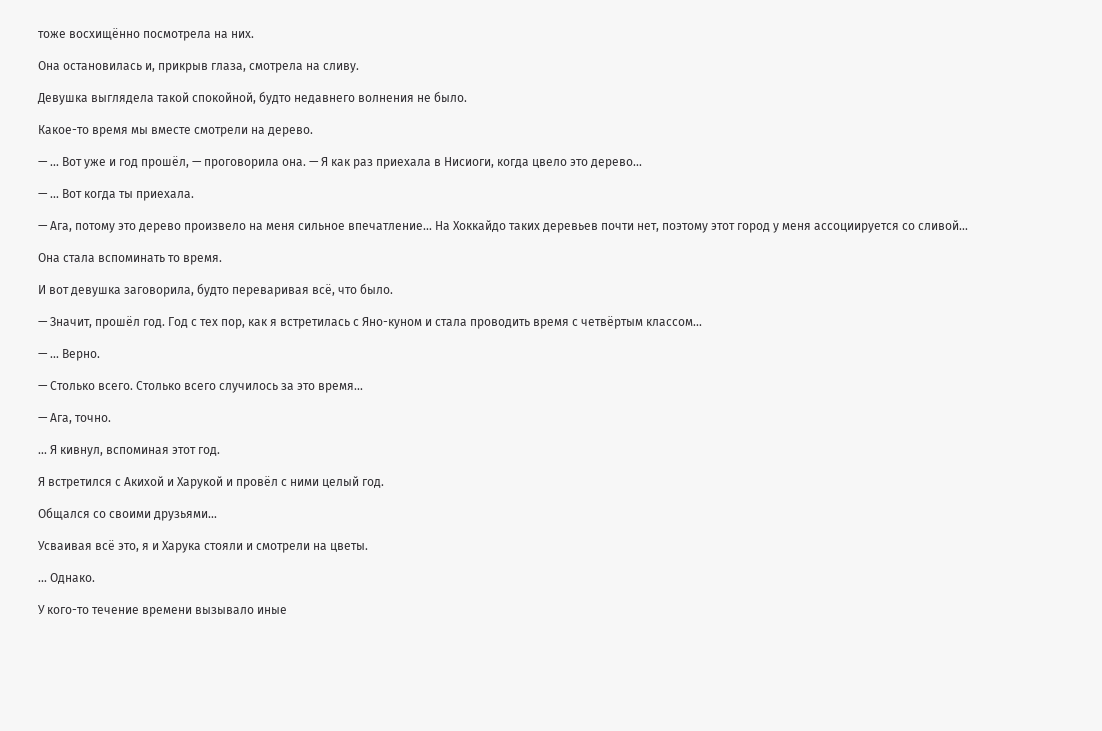тоже восхищённо посмотрела на них.

Она остановилась и, прикрыв глаза, смотрела на сливу.

Девушка выглядела такой спокойной, будто недавнего волнения не было.

Какое-то время мы вместе смотрели на дерево.

— ... Вот уже и год прошёл, — проговорила она. — Я как раз приехала в Нисиоги, когда цвело это дерево...

— ... Вот когда ты приехала.

— Ага, потому это дерево произвело на меня сильное впечатление... На Хоккайдо таких деревьев почти нет, поэтому этот город у меня ассоциируется со сливой...

Она стала вспоминать то время.

И вот девушка заговорила, будто переваривая всё, что было.

— Значит, прошёл год. Год с тех пор, как я встретилась с Яно-куном и стала проводить время с четвёртым классом...

— ... Верно.

— Столько всего. Столько всего случилось за это время...

— Ага, точно.

... Я кивнул, вспоминая этот год.

Я встретился с Акихой и Харукой и провёл с ними целый год.

Общался со своими друзьями...

Усваивая всё это, я и Харука стояли и смотрели на цветы.

... Однако.

У кого-то течение времени вызывало иные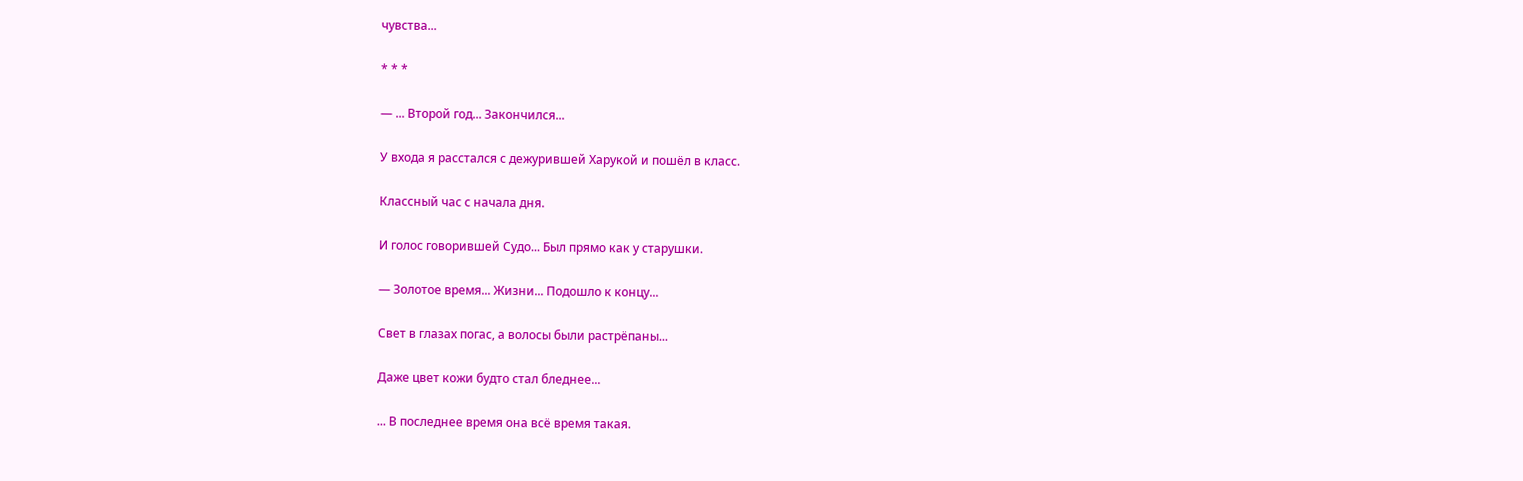чувства...

* * *

— ... Второй год... Закончился...

У входа я расстался с дежурившей Харукой и пошёл в класс.

Классный час с начала дня.

И голос говорившей Судо... Был прямо как у старушки.

— Золотое время... Жизни... Подошло к концу...

Свет в глазах погас, а волосы были растрёпаны...

Даже цвет кожи будто стал бледнее...

... В последнее время она всё время такая.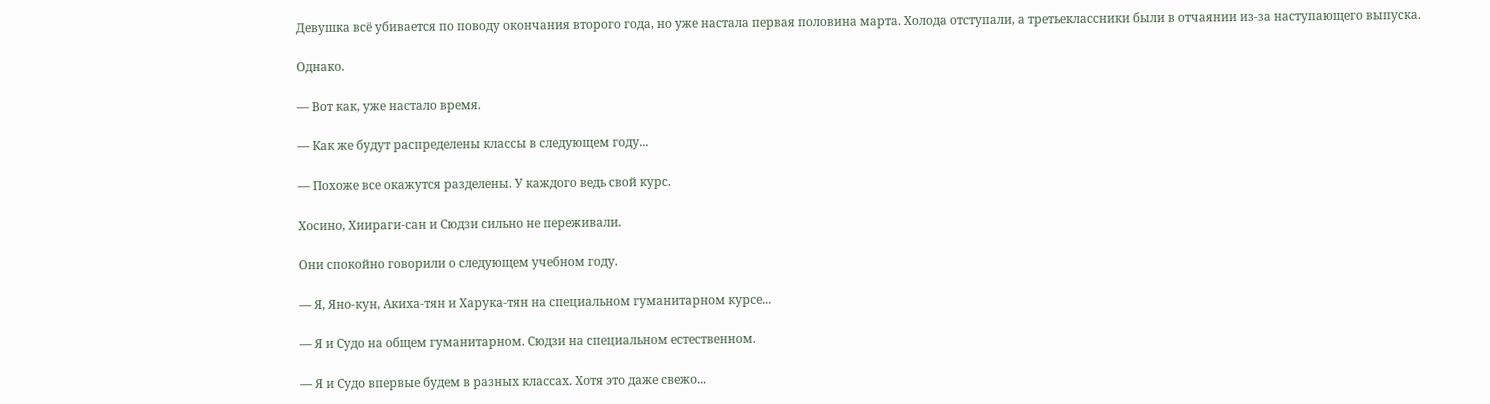Девушка всё убивается по поводу окончания второго года, но уже настала первая половина марта. Холода отступали, а третьеклассники были в отчаянии из-за наступающего выпуска.

Однако.

— Вот как, уже настало время.

— Как же будут распределены классы в следующем году...

— Похоже все окажутся разделены. У каждого ведь свой курс.

Хосино, Хиираги-сан и Сюдзи сильно не переживали.

Они спокойно говорили о следующем учебном году.

— Я, Яно-кун, Акиха-тян и Харука-тян на специальном гуманитарном курсе...

— Я и Судо на общем гуманитарном. Сюдзи на специальном естественном.

— Я и Судо впервые будем в разных классах. Хотя это даже свежо...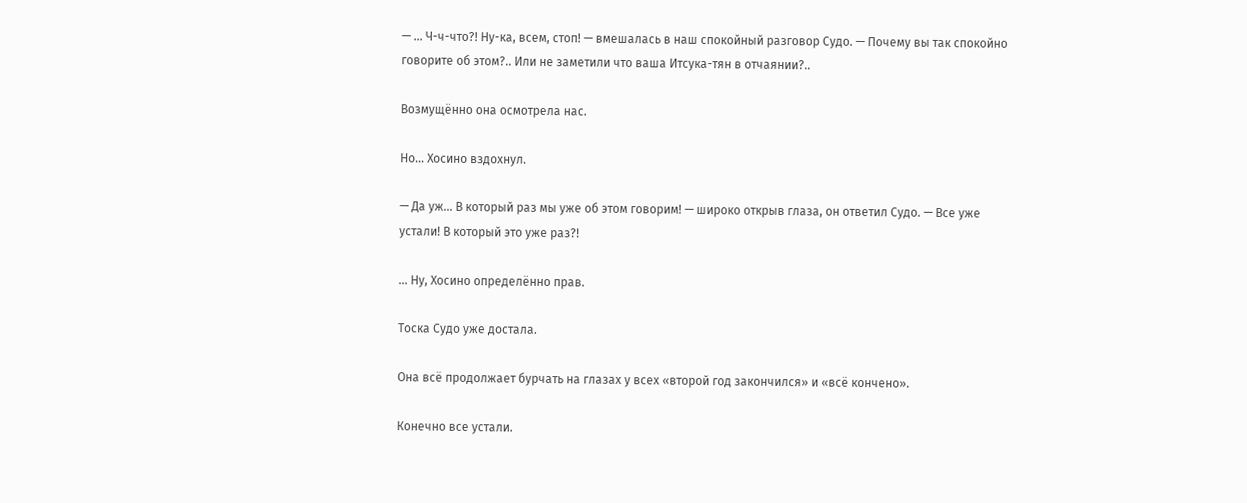— ... Ч-ч-что?! Ну-ка, всем, стоп! — вмешалась в наш спокойный разговор Судо. — Почему вы так спокойно говорите об этом?.. Или не заметили что ваша Итсука-тян в отчаянии?..

Возмущённо она осмотрела нас.

Но... Хосино вздохнул.

— Да уж... В который раз мы уже об этом говорим! — широко открыв глаза, он ответил Судо. — Все уже устали! В который это уже раз?!

... Ну, Хосино определённо прав.

Тоска Судо уже достала.

Она всё продолжает бурчать на глазах у всех «второй год закончился» и «всё кончено».

Конечно все устали.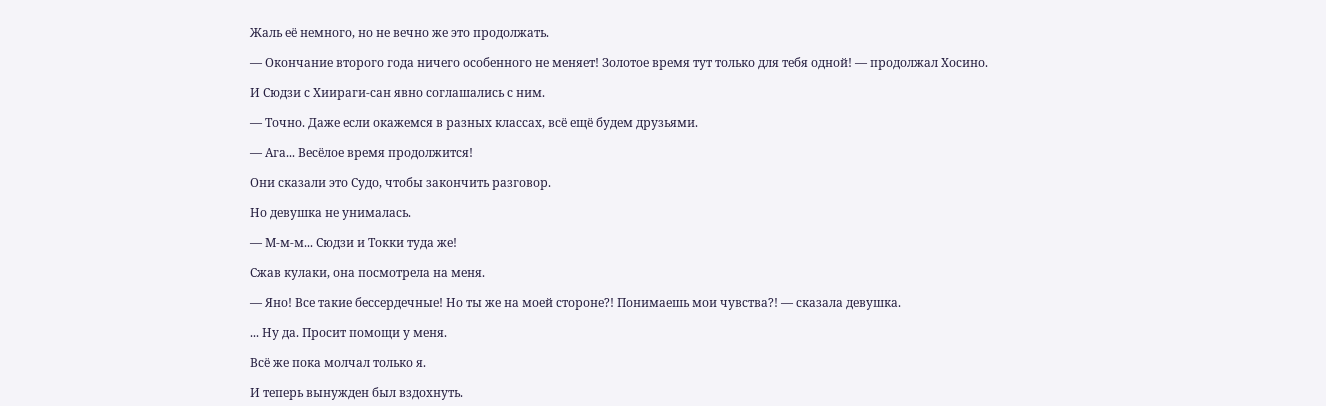Жаль её немного, но не вечно же это продолжать.

— Окончание второго года ничего особенного не меняет! Золотое время тут только для тебя одной! — продолжал Хосино.

И Сюдзи с Хиираги-сан явно соглашались с ним.

— Точно. Даже если окажемся в разных классах, всё ещё будем друзьями.

— Ага... Весёлое время продолжится!

Они сказали это Судо, чтобы закончить разговор.

Но девушка не унималась.

— М-м-м... Сюдзи и Токки туда же!

Сжав кулаки, она посмотрела на меня.

— Яно! Все такие бессердечные! Но ты же на моей стороне?! Понимаешь мои чувства?! — сказала девушка.

... Ну да. Просит помощи у меня.

Всё же пока молчал только я.

И теперь вынужден был вздохнуть.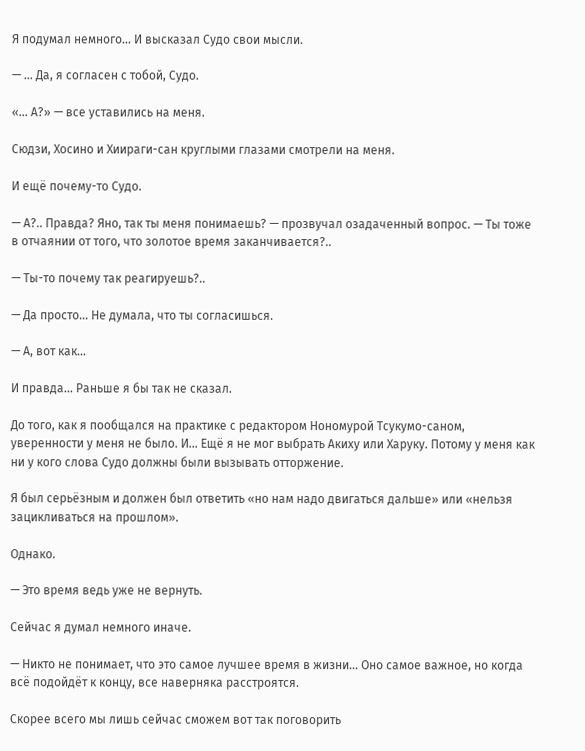Я подумал немного... И высказал Судо свои мысли.

— ... Да, я согласен с тобой, Судо.

«... А?» — все уставились на меня.

Сюдзи, Хосино и Хиираги-сан круглыми глазами смотрели на меня.

И ещё почему-то Судо.

— А?.. Правда? Яно, так ты меня понимаешь? — прозвучал озадаченный вопрос. — Ты тоже в отчаянии от того, что золотое время заканчивается?..

— Ты-то почему так реагируешь?..

— Да просто... Не думала, что ты согласишься.

— А, вот как...

И правда... Раньше я бы так не сказал.

До того, как я пообщался на практике с редактором Нономурой Тсукумо-саном, уверенности у меня не было. И... Ещё я не мог выбрать Акиху или Харуку. Потому у меня как ни у кого слова Судо должны были вызывать отторжение.

Я был серьёзным и должен был ответить «но нам надо двигаться дальше» или «нельзя зацикливаться на прошлом».

Однако.

— Это время ведь уже не вернуть.

Сейчас я думал немного иначе.

— Никто не понимает, что это самое лучшее время в жизни... Оно самое важное, но когда всё подойдёт к концу, все наверняка расстроятся.

Скорее всего мы лишь сейчас сможем вот так поговорить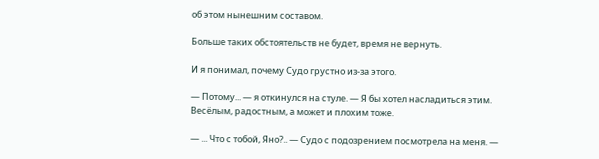об этом нынешним составом.

Больше таких обстоятельств не будет, время не вернуть.

И я понимал, почему Судо грустно из-за этого.

— Потому... — я откинулся на стуле. — Я бы хотел насладиться этим. Весёлым, радостным, а может и плохим тоже.

— ... Что с тобой, Яно?.. — Судо с подозрением посмотрела на меня. —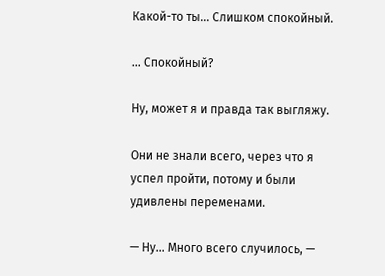Какой-то ты... Слишком спокойный.

... Спокойный?

Ну, может я и правда так выгляжу.

Они не знали всего, через что я успел пройти, потому и были удивлены переменами.

— Ну... Много всего случилось, —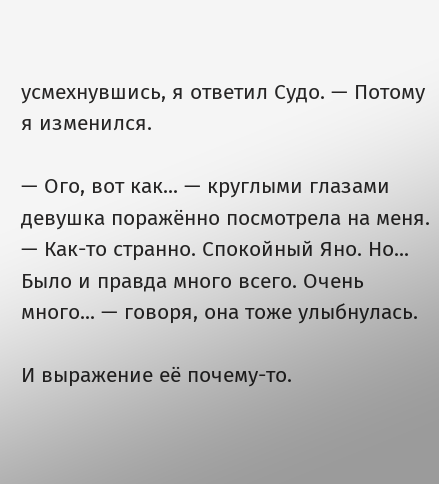усмехнувшись, я ответил Судо. — Потому я изменился.

— Ого, вот как... — круглыми глазами девушка поражённо посмотрела на меня. — Как-то странно. Спокойный Яно. Но... Было и правда много всего. Очень много... — говоря, она тоже улыбнулась.

И выражение её почему-то.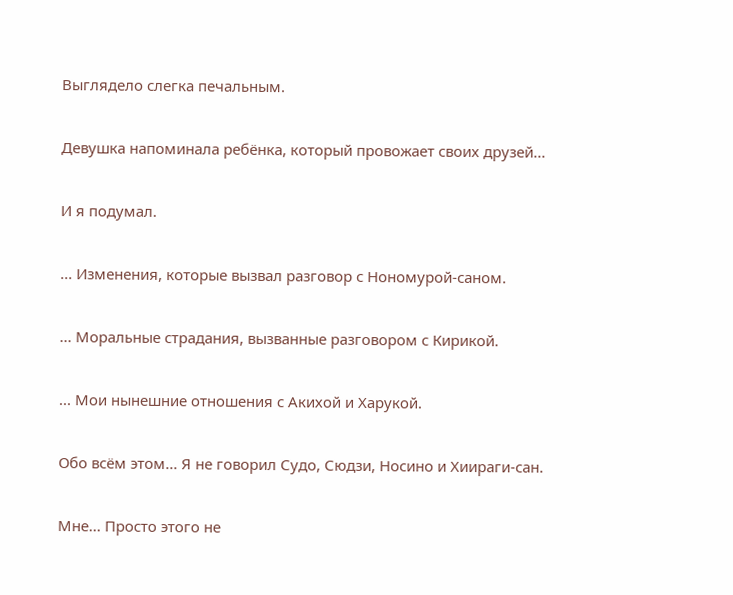Выглядело слегка печальным.

Девушка напоминала ребёнка, который провожает своих друзей...

И я подумал.

... Изменения, которые вызвал разговор с Нономурой-саном.

... Моральные страдания, вызванные разговором с Кирикой.

... Мои нынешние отношения с Акихой и Харукой.

Обо всём этом... Я не говорил Судо, Сюдзи, Носино и Хиираги-сан.

Мне... Просто этого не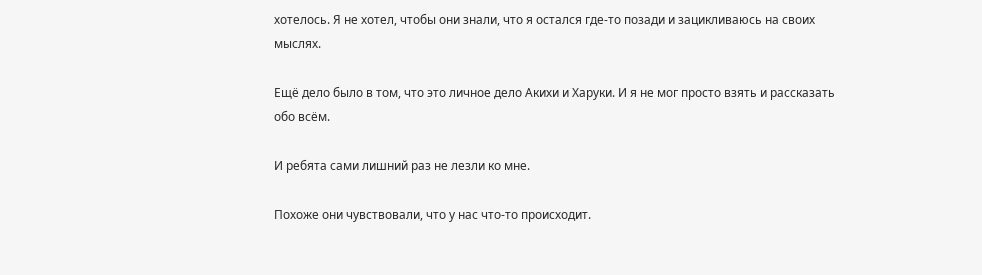хотелось. Я не хотел, чтобы они знали, что я остался где-то позади и зацикливаюсь на своих мыслях.

Ещё дело было в том, что это личное дело Акихи и Харуки. И я не мог просто взять и рассказать обо всём.

И ребята сами лишний раз не лезли ко мне.

Похоже они чувствовали, что у нас что-то происходит.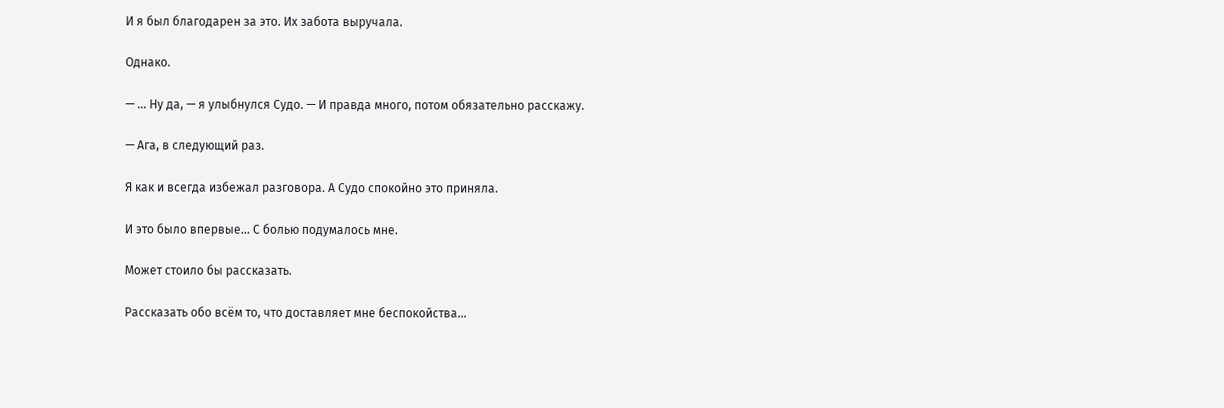И я был благодарен за это. Их забота выручала.

Однако.

— ... Ну да, — я улыбнулся Судо. — И правда много, потом обязательно расскажу.

— Ага, в следующий раз.

Я как и всегда избежал разговора. А Судо спокойно это приняла.

И это было впервые... С болью подумалось мне.

Может стоило бы рассказать.

Рассказать обо всём то, что доставляет мне беспокойства...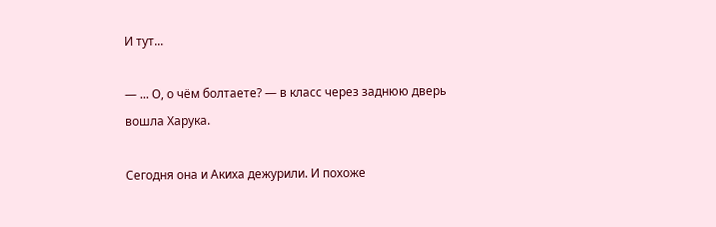И тут...

— ... О, о чём болтаете? — в класс через заднюю дверь вошла Харука.

Сегодня она и Акиха дежурили. И похоже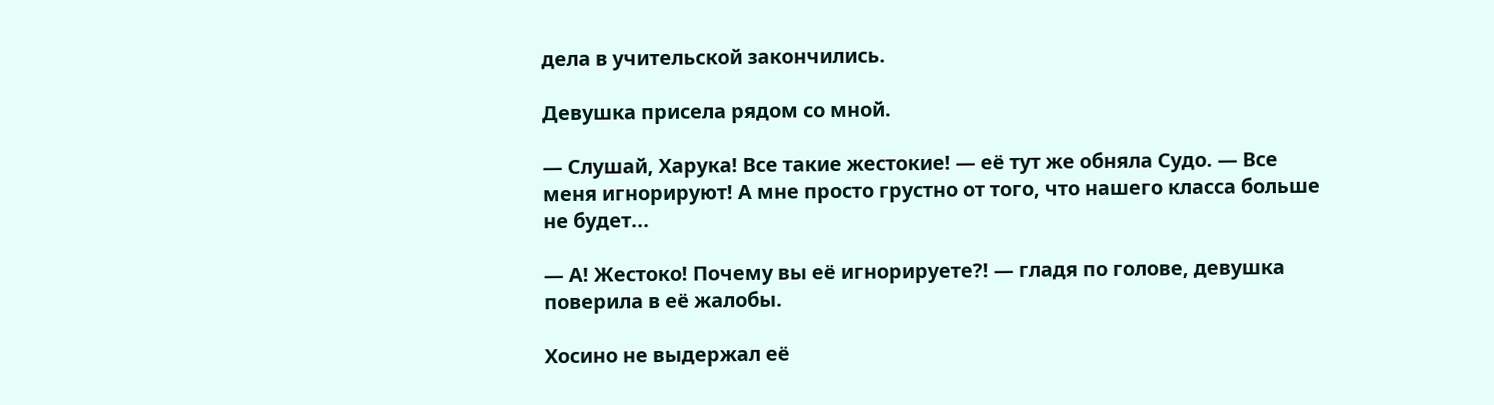дела в учительской закончились.

Девушка присела рядом со мной.

— Слушай, Харука! Все такие жестокие! — её тут же обняла Судо. — Все меня игнорируют! А мне просто грустно от того, что нашего класса больше не будет...

— А! Жестоко! Почему вы её игнорируете?! — гладя по голове, девушка поверила в её жалобы.

Хосино не выдержал её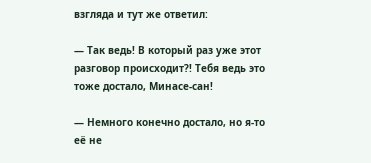взгляда и тут же ответил:

— Так ведь! В который раз уже этот разговор происходит?! Тебя ведь это тоже достало, Минасе-сан!

— Немного конечно достало, но я-то её не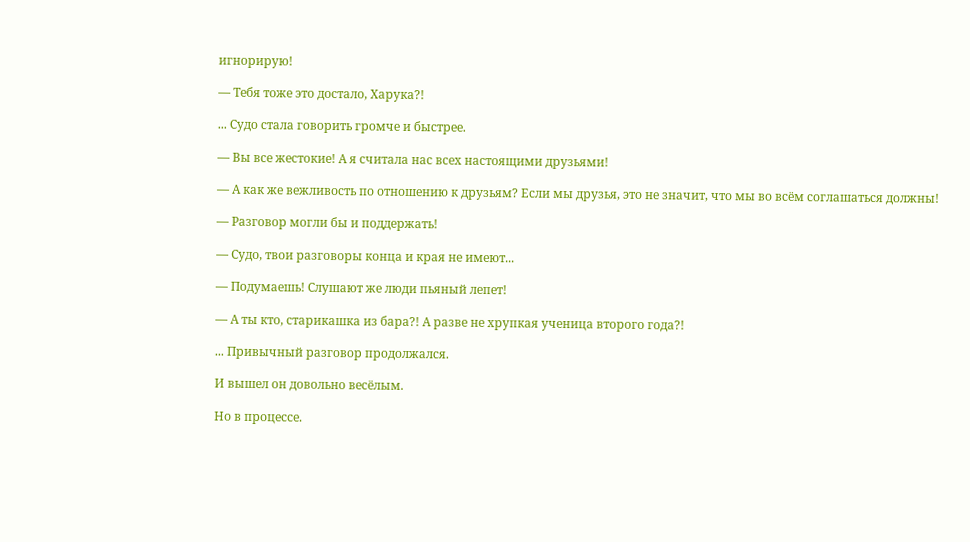игнорирую!

— Тебя тоже это достало, Харука?!

... Судо стала говорить громче и быстрее.

— Вы все жестокие! А я считала нас всех настоящими друзьями!

— А как же вежливость по отношению к друзьям? Если мы друзья, это не значит, что мы во всём соглашаться должны!

— Разговор могли бы и поддержать!

— Судо, твои разговоры конца и края не имеют...

— Подумаешь! Слушают же люди пьяный лепет!

— А ты кто, старикашка из бара?! А разве не хрупкая ученица второго года?!

... Привычный разговор продолжался.

И вышел он довольно весёлым.

Но в процессе.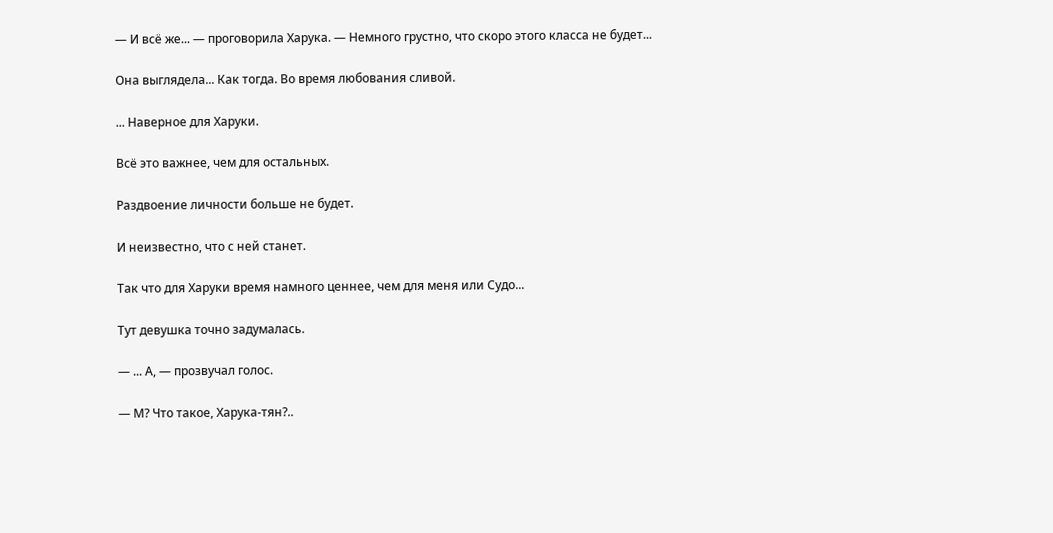— И всё же... — проговорила Харука. — Немного грустно, что скоро этого класса не будет...

Она выглядела... Как тогда. Во время любования сливой.

... Наверное для Харуки.

Всё это важнее, чем для остальных.

Раздвоение личности больше не будет.

И неизвестно, что с ней станет.

Так что для Харуки время намного ценнее, чем для меня или Судо...

Тут девушка точно задумалась.

— ... А, — прозвучал голос.

— М? Что такое, Харука-тян?..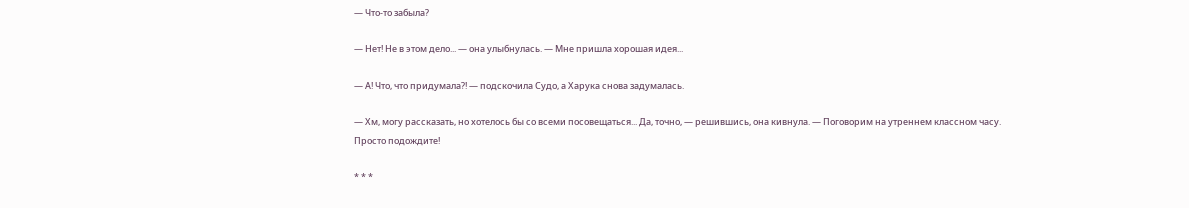— Что-то забыла?

— Нет! Не в этом дело... — она улыбнулась. — Мне пришла хорошая идея...

— А! Что, что придумала?! — подскочила Судо, а Харука снова задумалась.

— Хм, могу рассказать, но хотелось бы со всеми посовещаться... Да, точно, — решившись, она кивнула. — Поговорим на утреннем классном часу. Просто подождите!

* * *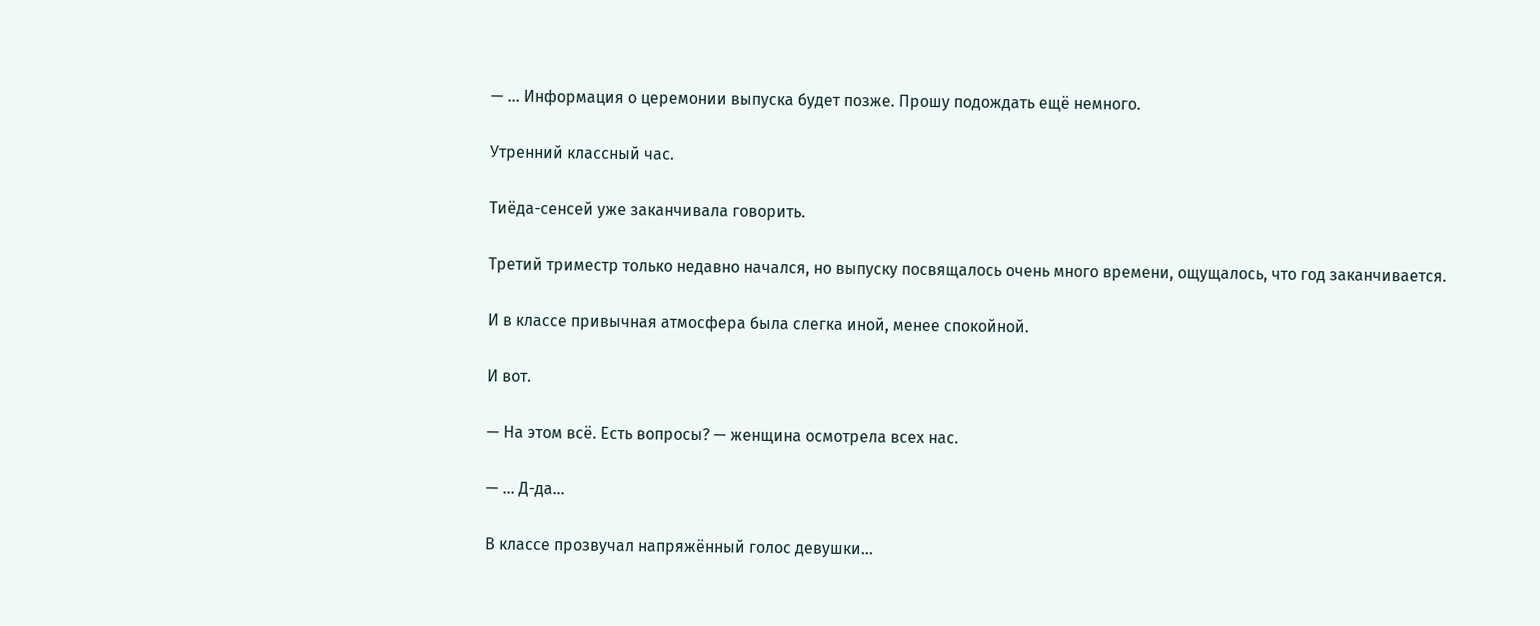— ... Информация о церемонии выпуска будет позже. Прошу подождать ещё немного.

Утренний классный час.

Тиёда-сенсей уже заканчивала говорить.

Третий триместр только недавно начался, но выпуску посвящалось очень много времени, ощущалось, что год заканчивается.

И в классе привычная атмосфера была слегка иной, менее спокойной.

И вот.

— На этом всё. Есть вопросы? — женщина осмотрела всех нас.

— ... Д-да...

В классе прозвучал напряжённый голос девушки...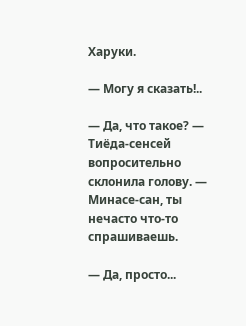Харуки.

— Могу я сказать!..

— Да, что такое? — Тиёда-сенсей вопросительно склонила голову. — Минасе-сан, ты нечасто что-то спрашиваешь.

— Да, просто...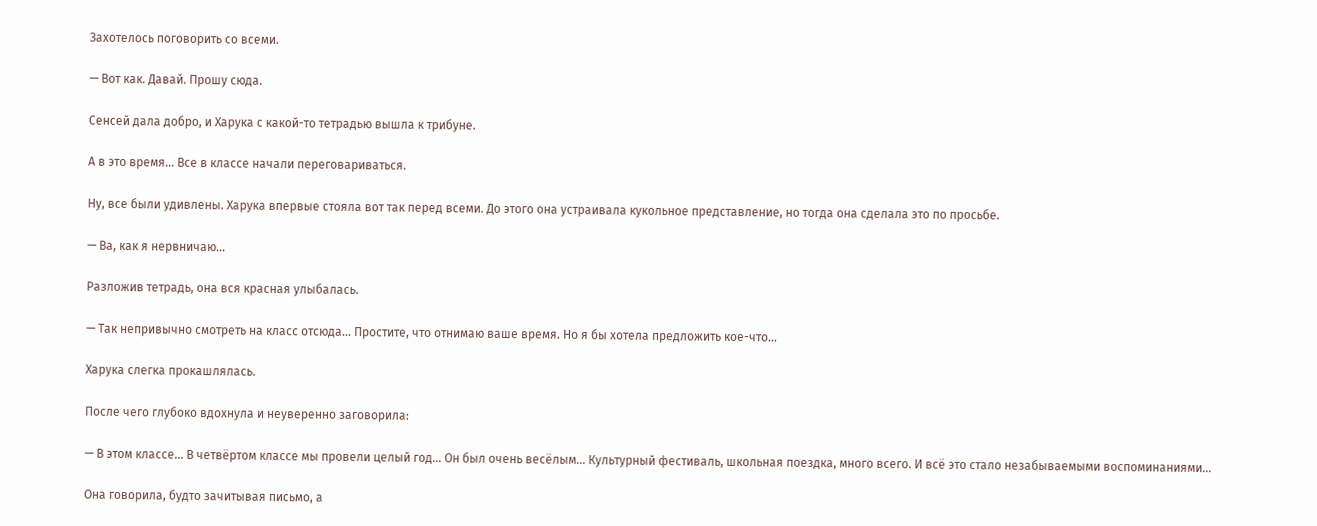Захотелось поговорить со всеми.

— Вот как. Давай. Прошу сюда.

Сенсей дала добро, и Харука с какой-то тетрадью вышла к трибуне.

А в это время... Все в классе начали переговариваться.

Ну, все были удивлены. Харука впервые стояла вот так перед всеми. До этого она устраивала кукольное представление, но тогда она сделала это по просьбе.

— Ва, как я нервничаю...

Разложив тетрадь, она вся красная улыбалась.

— Так непривычно смотреть на класс отсюда... Простите, что отнимаю ваше время. Но я бы хотела предложить кое-что...

Харука слегка прокашлялась.

После чего глубоко вдохнула и неуверенно заговорила:

— В этом классе... В четвёртом классе мы провели целый год... Он был очень весёлым... Культурный фестиваль, школьная поездка, много всего. И всё это стало незабываемыми воспоминаниями...

Она говорила, будто зачитывая письмо, а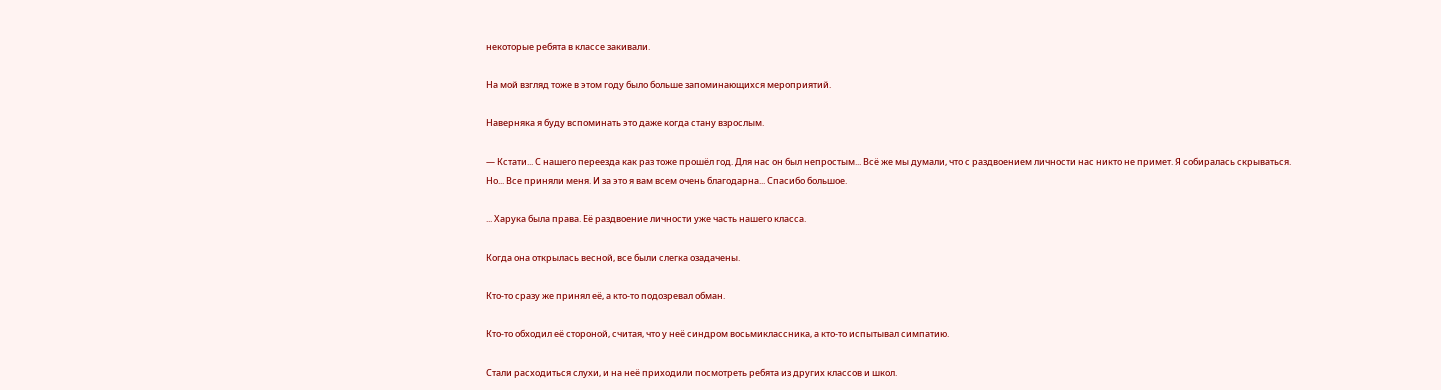некоторые ребята в классе закивали.

На мой взгляд тоже в этом году было больше запоминающихся мероприятий.

Наверняка я буду вспоминать это даже когда стану взрослым.

— Кстати... С нашего переезда как раз тоже прошёл год. Для нас он был непростым... Всё же мы думали, что с раздвоением личности нас никто не примет. Я собиралась скрываться. Но... Все приняли меня. И за это я вам всем очень благодарна... Спасибо большое.

... Харука была права. Её раздвоение личности уже часть нашего класса.

Когда она открылась весной, все были слегка озадачены.

Кто-то сразу же принял её, а кто-то подозревал обман.

Кто-то обходил её стороной, считая, что у неё синдром восьмиклассника, а кто-то испытывал симпатию.

Стали расходиться слухи, и на неё приходили посмотреть ребята из других классов и школ.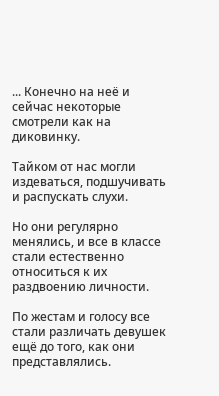... Конечно на неё и сейчас некоторые смотрели как на диковинку.

Тайком от нас могли издеваться, подшучивать и распускать слухи.

Но они регулярно менялись, и все в классе стали естественно относиться к их раздвоению личности.

По жестам и голосу все стали различать девушек ещё до того, как они представлялись.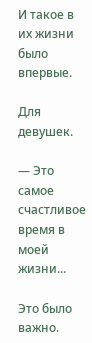И такое в их жизни было впервые.

Для девушек.

— Это самое счастливое время в моей жизни...

Это было важно.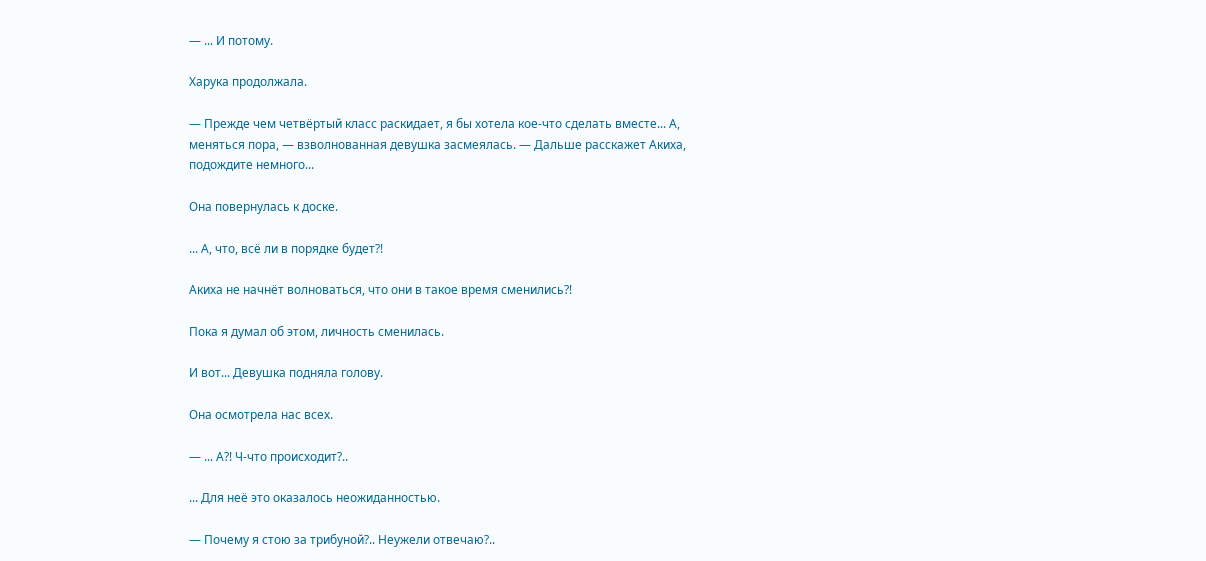— ... И потому.

Харука продолжала.

— Прежде чем четвёртый класс раскидает, я бы хотела кое-что сделать вместе... А, меняться пора, — взволнованная девушка засмеялась. — Дальше расскажет Акиха, подождите немного...

Она повернулась к доске.

... А, что, всё ли в порядке будет?!

Акиха не начнёт волноваться, что они в такое время сменились?!

Пока я думал об этом, личность сменилась.

И вот... Девушка подняла голову.

Она осмотрела нас всех.

— ... А?! Ч-что происходит?..

... Для неё это оказалось неожиданностью.

— Почему я стою за трибуной?.. Неужели отвечаю?..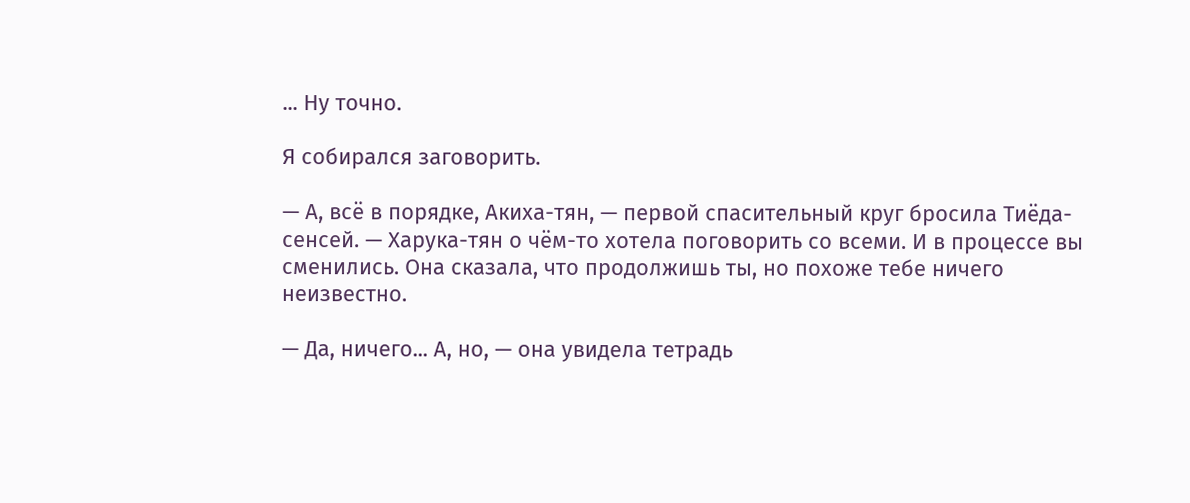... Ну точно.

Я собирался заговорить.

— А, всё в порядке, Акиха-тян, — первой спасительный круг бросила Тиёда-сенсей. — Харука-тян о чём-то хотела поговорить со всеми. И в процессе вы сменились. Она сказала, что продолжишь ты, но похоже тебе ничего неизвестно.

— Да, ничего... А, но, — она увидела тетрадь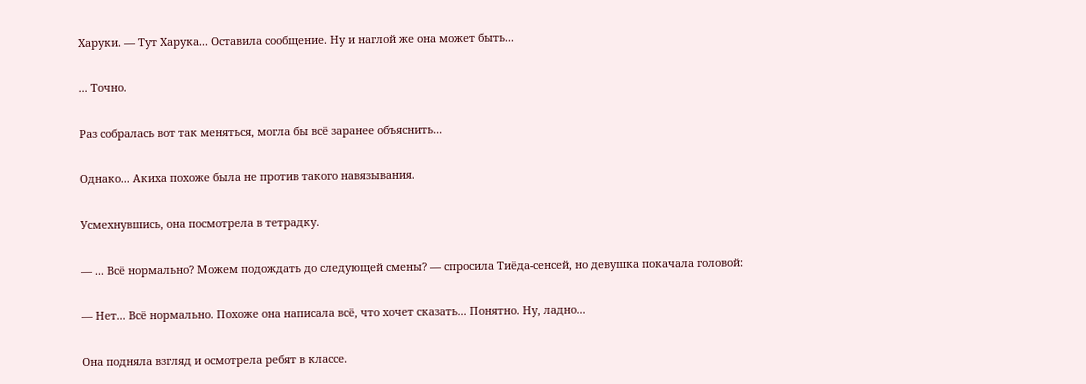Харуки. — Тут Харука... Оставила сообщение. Ну и наглой же она может быть...

... Точно.

Раз собралась вот так меняться, могла бы всё заранее объяснить...

Однако... Акиха похоже была не против такого навязывания.

Усмехнувшись, она посмотрела в тетрадку.

— ... Всё нормально? Можем подождать до следующей смены? — спросила Тиёда-сенсей, но девушка покачала головой:

— Нет... Всё нормально. Похоже она написала всё, что хочет сказать... Понятно. Ну, ладно...

Она подняла взгляд и осмотрела ребят в классе.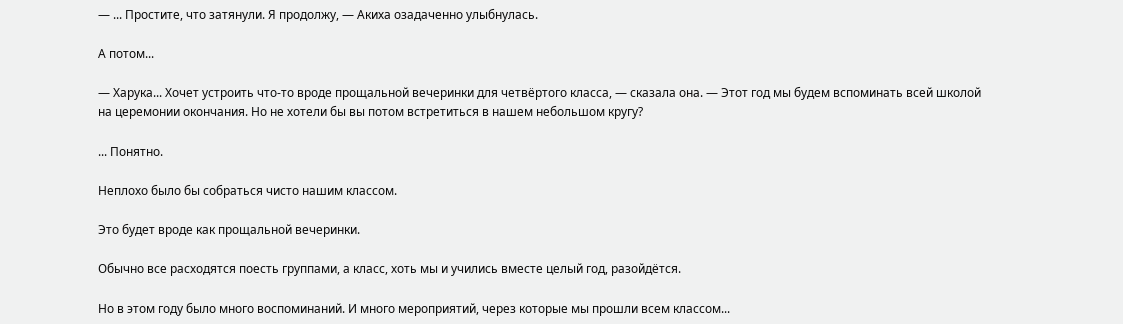— ... Простите, что затянули. Я продолжу, — Акиха озадаченно улыбнулась.

А потом...

— Харука... Хочет устроить что-то вроде прощальной вечеринки для четвёртого класса, — сказала она. — Этот год мы будем вспоминать всей школой на церемонии окончания. Но не хотели бы вы потом встретиться в нашем небольшом кругу?

... Понятно.

Неплохо было бы собраться чисто нашим классом.

Это будет вроде как прощальной вечеринки.

Обычно все расходятся поесть группами, а класс, хоть мы и учились вместе целый год, разойдётся.

Но в этом году было много воспоминаний. И много мероприятий, через которые мы прошли всем классом...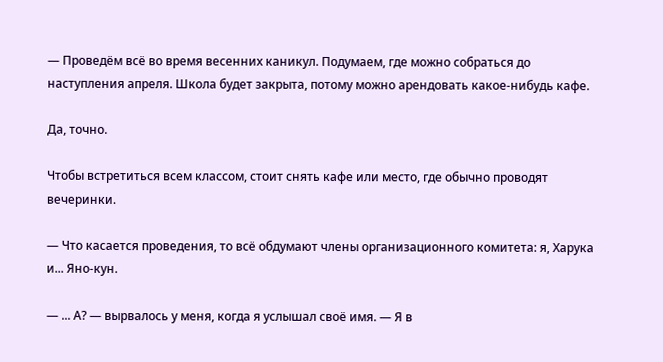— Проведём всё во время весенних каникул. Подумаем, где можно собраться до наступления апреля. Школа будет закрыта, потому можно арендовать какое-нибудь кафе.

Да, точно.

Чтобы встретиться всем классом, стоит снять кафе или место, где обычно проводят вечеринки.

— Что касается проведения, то всё обдумают члены организационного комитета: я, Харука и... Яно-кун.

— ... А? — вырвалось у меня, когда я услышал своё имя. — Я в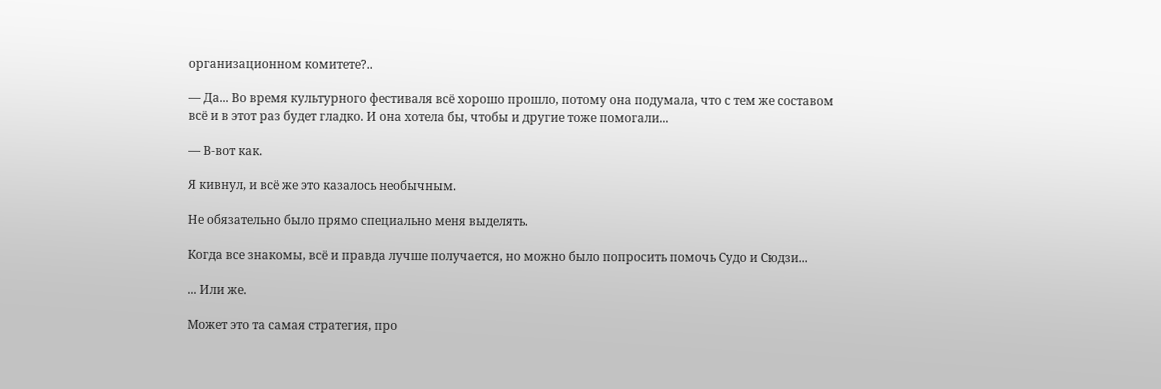организационном комитете?..

— Да... Во время культурного фестиваля всё хорошо прошло, потому она подумала, что с тем же составом всё и в этот раз будет гладко. И она хотела бы, чтобы и другие тоже помогали...

— В-вот как.

Я кивнул, и всё же это казалось необычным.

Не обязательно было прямо специально меня выделять.

Когда все знакомы, всё и правда лучше получается, но можно было попросить помочь Судо и Сюдзи...

... Или же.

Может это та самая стратегия, про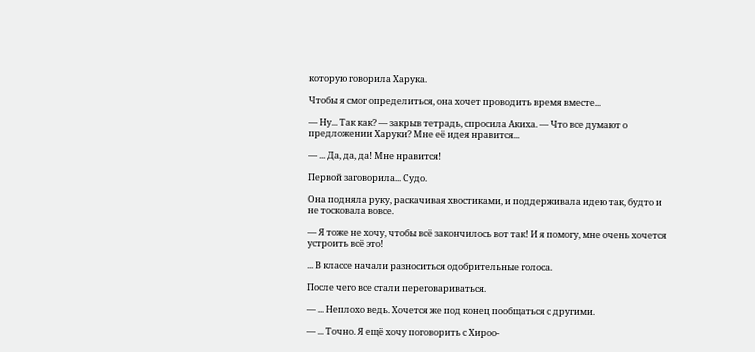которую говорила Харука.

Чтобы я смог определиться, она хочет проводить время вместе...

— Ну... Так как? — закрыв тетрадь, спросила Акиха. — Что все думают о предложении Харуки? Мне её идея нравится...

— ... Да, да, да! Мне нравится!

Первой заговорила... Судо.

Она подняла руку, раскачивая хвостиками, и поддерживала идею так, будто и не тосковала вовсе.

— Я тоже не хочу, чтобы всё закончилось вот так! И я помогу, мне очень хочется устроить всё это!

... В классе начали разноситься одобрительные голоса.

После чего все стали переговариваться.

— ... Неплохо ведь. Хочется же под конец пообщаться с другими.

— ... Точно. Я ещё хочу поговорить с Хироо-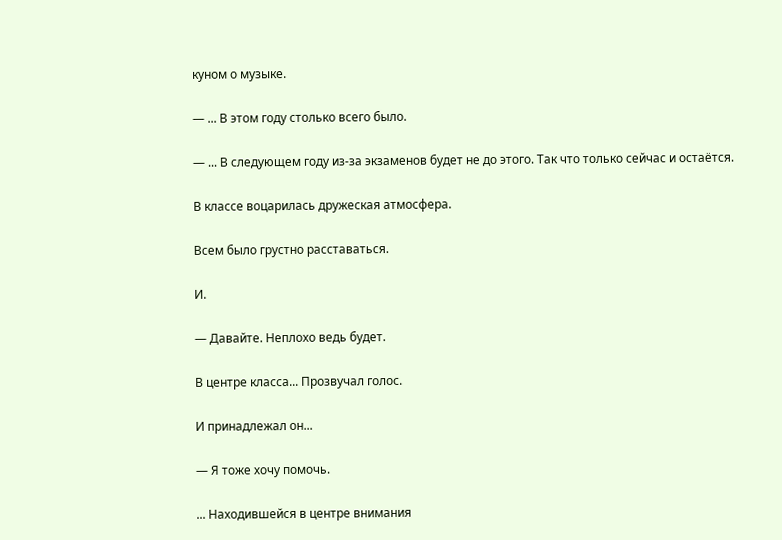куном о музыке.

— ... В этом году столько всего было.

— ... В следующем году из-за экзаменов будет не до этого. Так что только сейчас и остаётся.

В классе воцарилась дружеская атмосфера.

Всем было грустно расставаться.

И.

— Давайте. Неплохо ведь будет.

В центре класса... Прозвучал голос.

И принадлежал он...

— Я тоже хочу помочь.

... Находившейся в центре внимания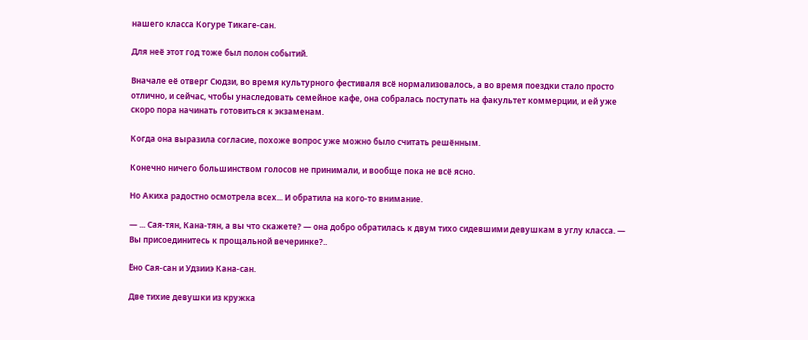нашего класса Когуре Тикаге-сан.

Для неё этот год тоже был полон событий.

Вначале её отверг Сюдзи, во время культурного фестиваля всё нормализовалось, а во время поездки стало просто отлично, и сейчас, чтобы унаследовать семейное кафе, она собралась поступать на факультет коммерции, и ей уже скоро пора начинать готовиться к экзаменам.

Когда она выразила согласие, похоже вопрос уже можно было считать решённым.

Конечно ничего большинством голосов не принимали, и вообще пока не всё ясно.

Но Акиха радостно осмотрела всех... И обратила на кого-то внимание.

— ... Сая-тян, Кана-тян, а вы что скажете? — она добро обратилась к двум тихо сидевшими девушкам в углу класса. — Вы присоединитесь к прощальной вечеринке?..

Ёно Сая-сан и Удзииэ Кана-сан.

Две тихие девушки из кружка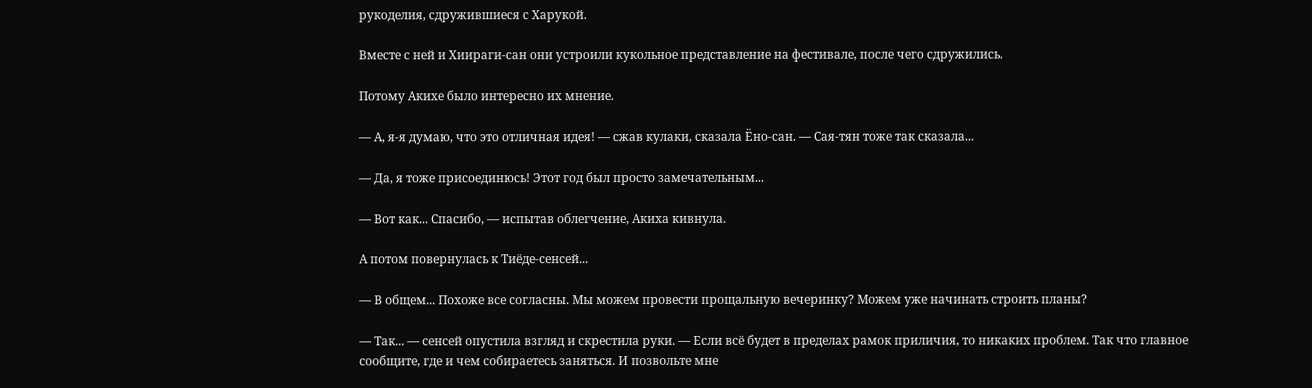рукоделия, сдружившиеся с Харукой.

Вместе с ней и Хиираги-сан они устроили кукольное представление на фестивале, после чего сдружились.

Потому Акихе было интересно их мнение.

— А, я-я думаю, что это отличная идея! — сжав кулаки, сказала Ёно-сан. — Сая-тян тоже так сказала...

— Да, я тоже присоединюсь! Этот год был просто замечательным...

— Вот как... Спасибо, — испытав облегчение, Акиха кивнула.

А потом повернулась к Тиёде-сенсей...

— В общем... Похоже все согласны. Мы можем провести прощальную вечеринку? Можем уже начинать строить планы?

— Так... — сенсей опустила взгляд и скрестила руки. — Если всё будет в пределах рамок приличия, то никаких проблем. Так что главное сообщите, где и чем собираетесь заняться. И позвольте мне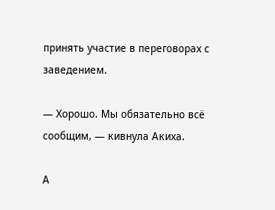принять участие в переговорах с заведением.

— Хорошо. Мы обязательно всё сообщим, — кивнула Акиха.

А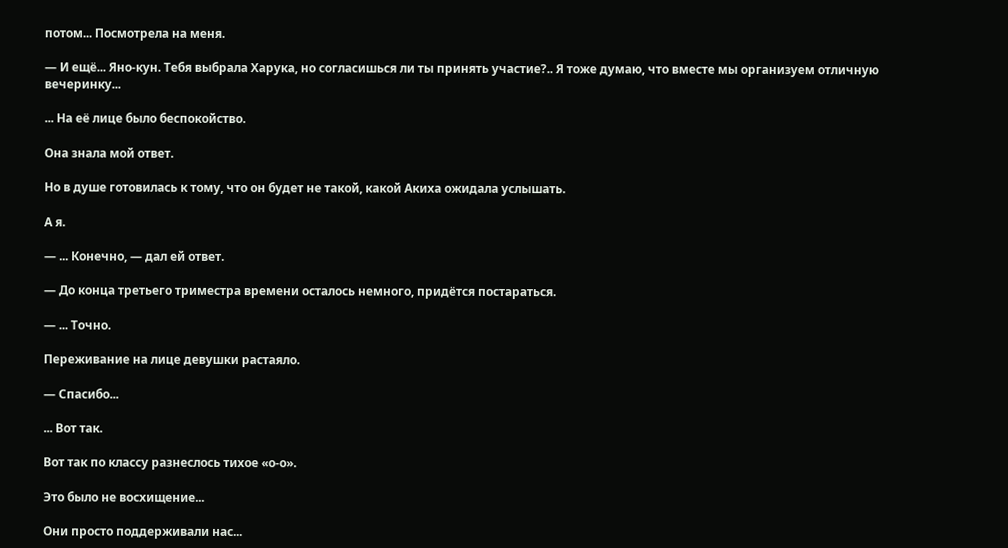потом... Посмотрела на меня.

— И ещё... Яно-кун. Тебя выбрала Харука, но согласишься ли ты принять участие?.. Я тоже думаю, что вместе мы организуем отличную вечеринку...

... На её лице было беспокойство.

Она знала мой ответ.

Но в душе готовилась к тому, что он будет не такой, какой Акиха ожидала услышать.

А я.

— ... Конечно, — дал ей ответ.

— До конца третьего триместра времени осталось немного, придётся постараться.

— ... Точно.

Переживание на лице девушки растаяло.

— Спасибо...

... Вот так.

Вот так по классу разнеслось тихое «о-о».

Это было не восхищение...

Они просто поддерживали нас...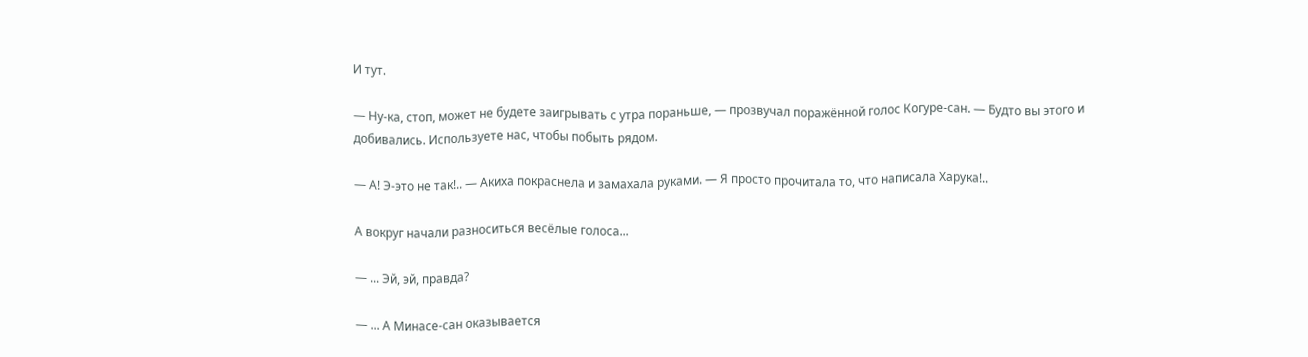И тут.

— Ну-ка, стоп, может не будете заигрывать с утра пораньше, — прозвучал поражённой голос Когуре-сан. — Будто вы этого и добивались. Используете нас, чтобы побыть рядом.

— А! Э-это не так!.. — Акиха покраснела и замахала руками. — Я просто прочитала то, что написала Харука!..

А вокруг начали разноситься весёлые голоса...

— ... Эй, эй, правда?

— ... А Минасе-сан оказывается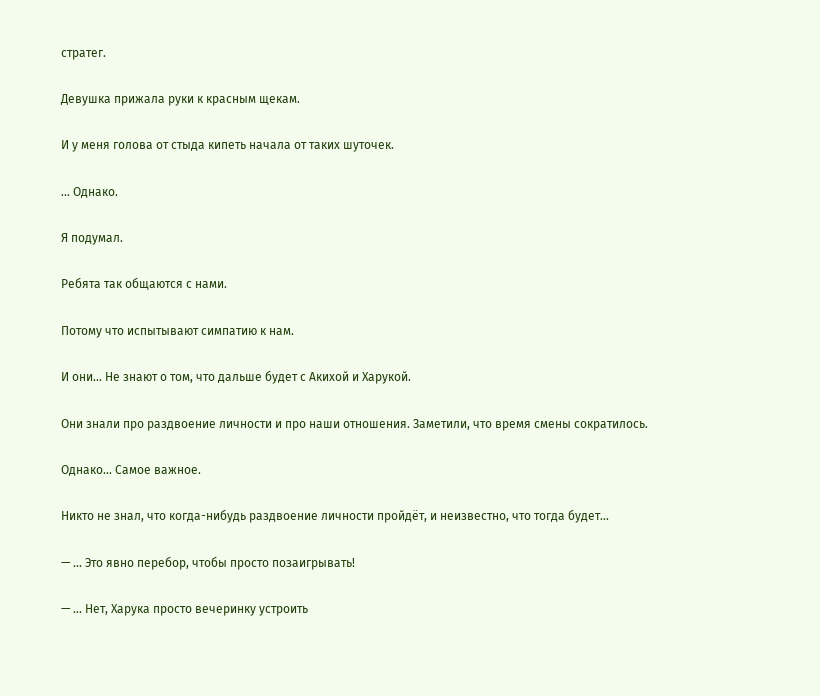стратег.

Девушка прижала руки к красным щекам.

И у меня голова от стыда кипеть начала от таких шуточек.

... Однако.

Я подумал.

Ребята так общаются с нами.

Потому что испытывают симпатию к нам.

И они... Не знают о том, что дальше будет с Акихой и Харукой.

Они знали про раздвоение личности и про наши отношения. Заметили, что время смены сократилось.

Однако... Самое важное.

Никто не знал, что когда-нибудь раздвоение личности пройдёт, и неизвестно, что тогда будет...

— ... Это явно перебор, чтобы просто позаигрывать!

— ... Нет, Харука просто вечеринку устроить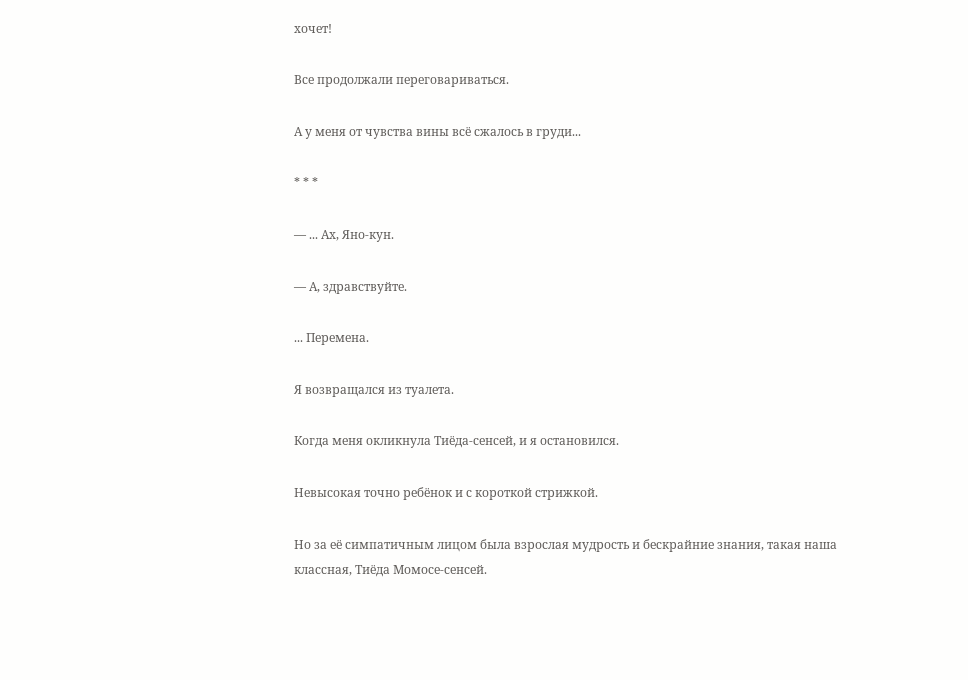хочет!

Все продолжали переговариваться.

А у меня от чувства вины всё сжалось в груди...

* * *

— ... Ах, Яно-кун.

— А, здравствуйте.

... Перемена.

Я возвращался из туалета.

Когда меня окликнула Тиёда-сенсей, и я остановился.

Невысокая точно ребёнок и с короткой стрижкой.

Но за её симпатичным лицом была взрослая мудрость и бескрайние знания, такая наша классная, Тиёда Момосе-сенсей.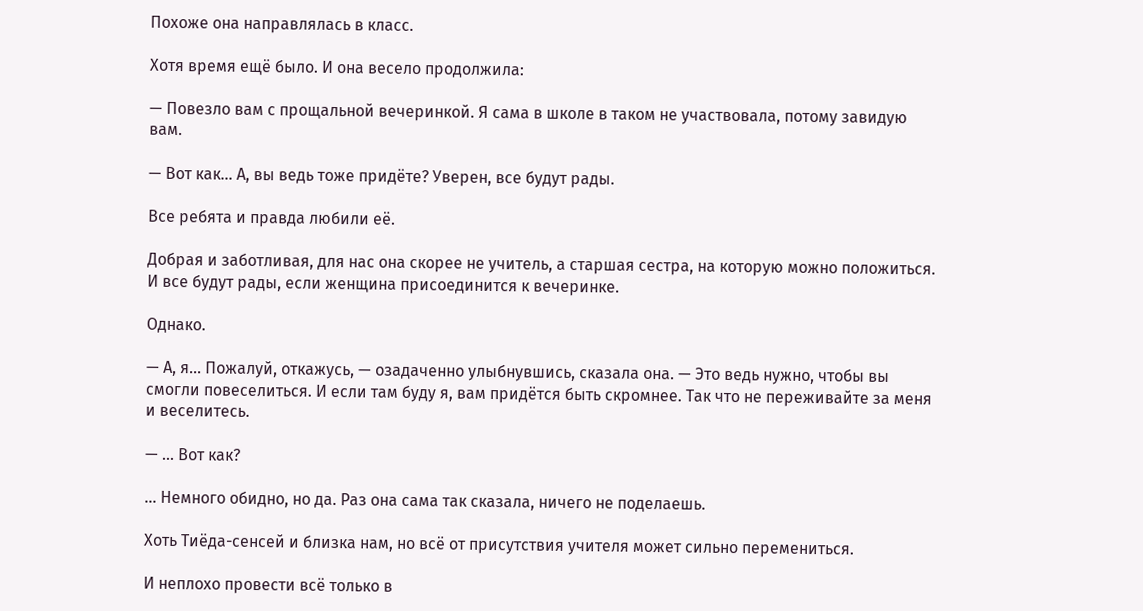Похоже она направлялась в класс.

Хотя время ещё было. И она весело продолжила:

— Повезло вам с прощальной вечеринкой. Я сама в школе в таком не участвовала, потому завидую вам.

— Вот как... А, вы ведь тоже придёте? Уверен, все будут рады.

Все ребята и правда любили её.

Добрая и заботливая, для нас она скорее не учитель, а старшая сестра, на которую можно положиться. И все будут рады, если женщина присоединится к вечеринке.

Однако.

— А, я... Пожалуй, откажусь, — озадаченно улыбнувшись, сказала она. — Это ведь нужно, чтобы вы смогли повеселиться. И если там буду я, вам придётся быть скромнее. Так что не переживайте за меня и веселитесь.

— ... Вот как?

... Немного обидно, но да. Раз она сама так сказала, ничего не поделаешь.

Хоть Тиёда-сенсей и близка нам, но всё от присутствия учителя может сильно перемениться.

И неплохо провести всё только в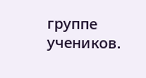группе учеников.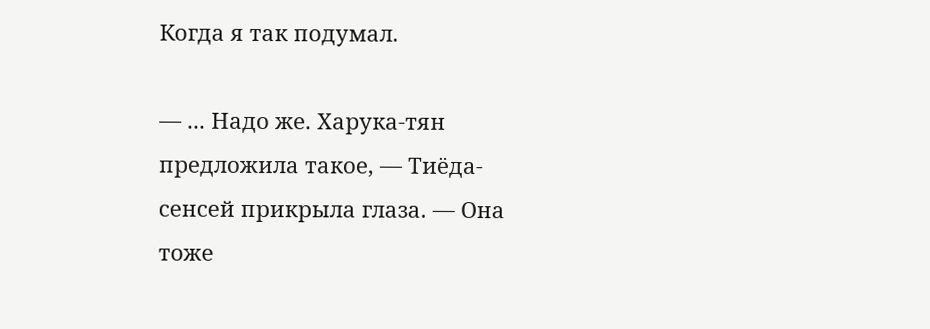Когда я так подумал.

— ... Надо же. Харука-тян предложила такое, — Тиёда-сенсей прикрыла глаза. — Она тоже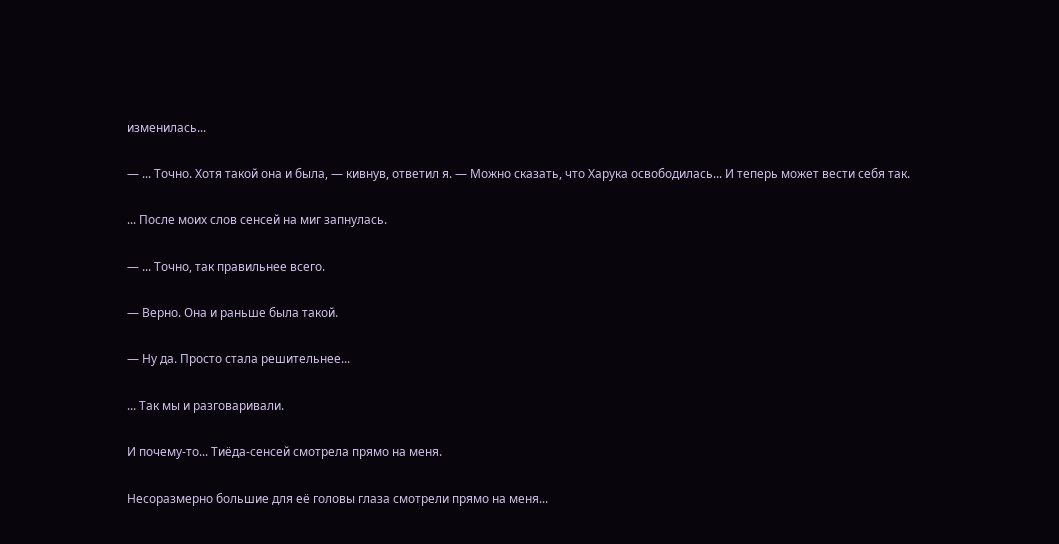изменилась...

— ... Точно. Хотя такой она и была, — кивнув, ответил я. — Можно сказать, что Харука освободилась... И теперь может вести себя так.

... После моих слов сенсей на миг запнулась.

— ... Точно, так правильнее всего.

— Верно. Она и раньше была такой.

— Ну да. Просто стала решительнее...

... Так мы и разговаривали.

И почему-то... Тиёда-сенсей смотрела прямо на меня.

Несоразмерно большие для её головы глаза смотрели прямо на меня...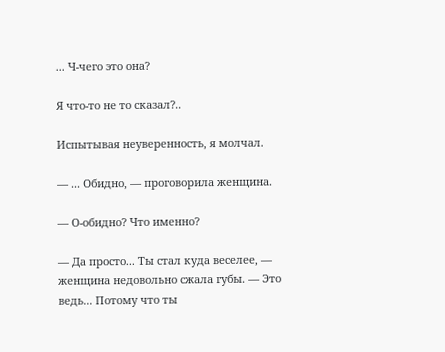... Ч-чего это она?

Я что-то не то сказал?..

Испытывая неуверенность, я молчал.

— ... Обидно, — проговорила женщина.

— О-обидно? Что именно?

— Да просто... Ты стал куда веселее, — женщина недовольно сжала губы. — Это ведь... Потому что ты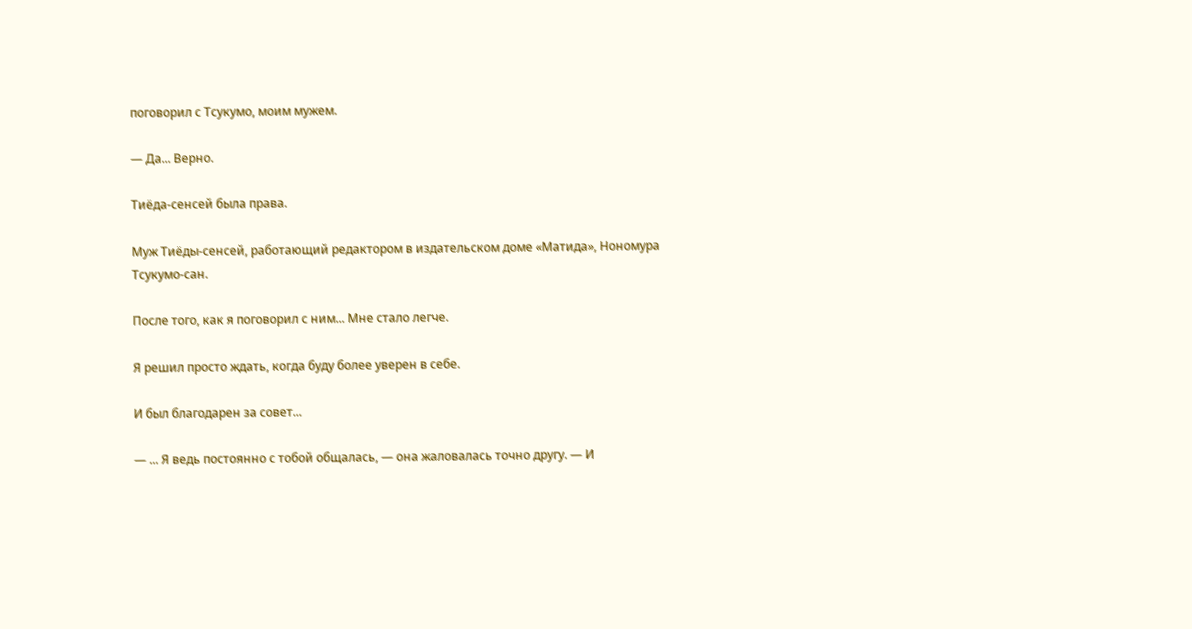поговорил с Тсукумо, моим мужем.

— Да... Верно.

Тиёда-сенсей была права.

Муж Тиёды-сенсей, работающий редактором в издательском доме «Матида», Нономура Тсукумо-сан.

После того, как я поговорил с ним... Мне стало легче.

Я решил просто ждать, когда буду более уверен в себе.

И был благодарен за совет...

— ... Я ведь постоянно с тобой общалась, — она жаловалась точно другу. — И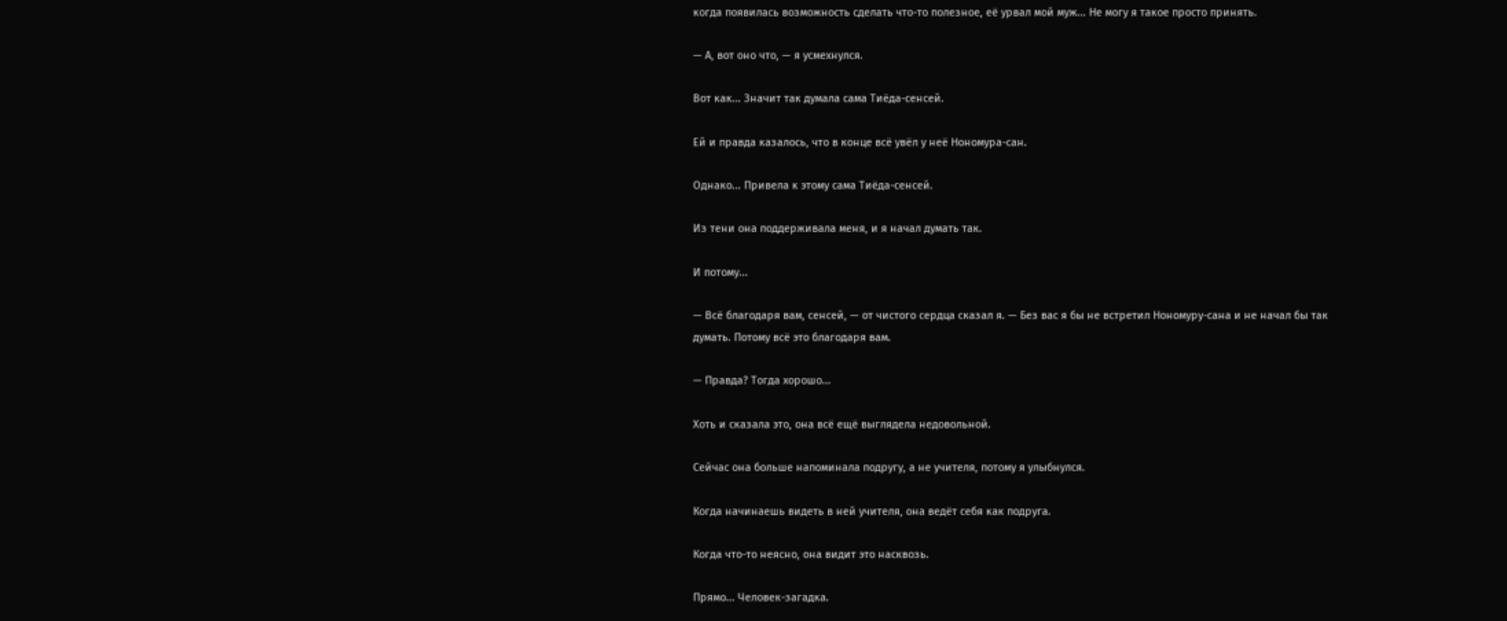когда появилась возможность сделать что-то полезное, её урвал мой муж... Не могу я такое просто принять.

— А, вот оно что, — я усмехнулся.

Вот как... Значит так думала сама Тиёда-сенсей.

Ей и правда казалось, что в конце всё увёл у неё Нономура-сан.

Однако... Привела к этому сама Тиёда-сенсей.

Из тени она поддерживала меня, и я начал думать так.

И потому...

— Всё благодаря вам, сенсей, — от чистого сердца сказал я. — Без вас я бы не встретил Нономуру-сана и не начал бы так думать. Потому всё это благодаря вам.

— Правда? Тогда хорошо...

Хоть и сказала это, она всё ещё выглядела недовольной.

Сейчас она больше напоминала подругу, а не учителя, потому я улыбнулся.

Когда начинаешь видеть в ней учителя, она ведёт себя как подруга.

Когда что-то неясно, она видит это насквозь.

Прямо... Человек-загадка.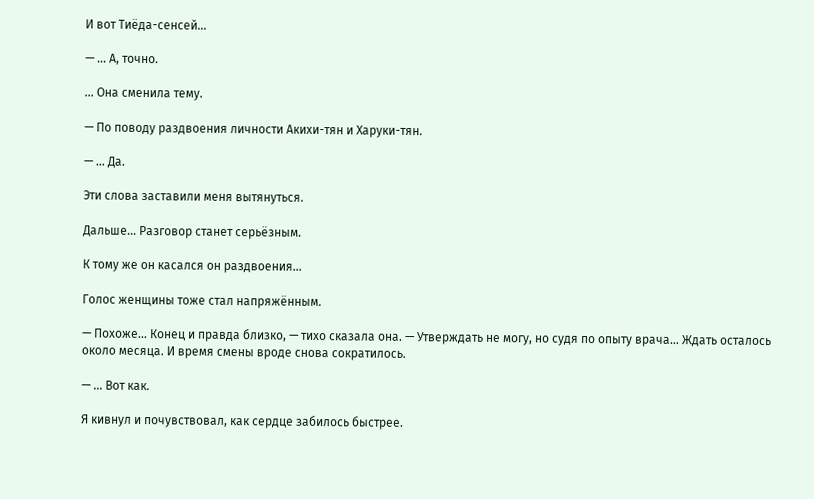И вот Тиёда-сенсей...

— ... А, точно.

... Она сменила тему.

— По поводу раздвоения личности Акихи-тян и Харуки-тян.

— ... Да.

Эти слова заставили меня вытянуться.

Дальше... Разговор станет серьёзным.

К тому же он касался он раздвоения...

Голос женщины тоже стал напряжённым.

— Похоже... Конец и правда близко, — тихо сказала она. — Утверждать не могу, но судя по опыту врача... Ждать осталось около месяца. И время смены вроде снова сократилось.

— ... Вот как.

Я кивнул и почувствовал, как сердце забилось быстрее.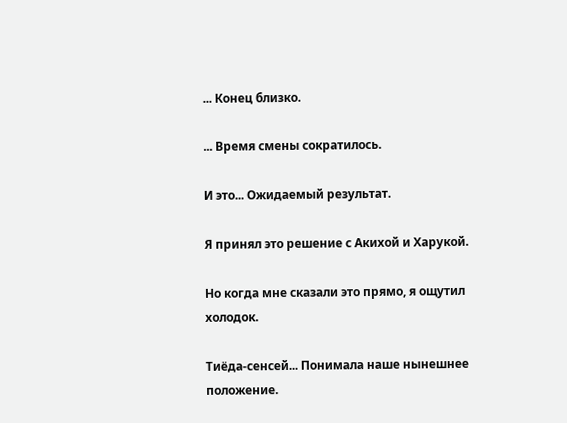... Конец близко.

... Время смены сократилось.

И это... Ожидаемый результат.

Я принял это решение с Акихой и Харукой.

Но когда мне сказали это прямо, я ощутил холодок.

Тиёда-сенсей... Понимала наше нынешнее положение.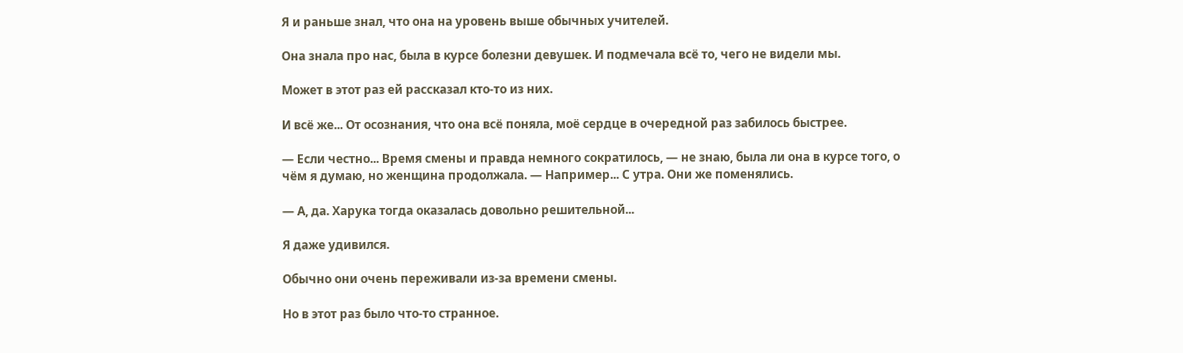Я и раньше знал, что она на уровень выше обычных учителей.

Она знала про нас, была в курсе болезни девушек. И подмечала всё то, чего не видели мы.

Может в этот раз ей рассказал кто-то из них.

И всё же... От осознания, что она всё поняла, моё сердце в очередной раз забилось быстрее.

— Если честно... Время смены и правда немного сократилось, — не знаю, была ли она в курсе того, о чём я думаю, но женщина продолжала. — Например... С утра. Они же поменялись.

— А, да. Харука тогда оказалась довольно решительной...

Я даже удивился.

Обычно они очень переживали из-за времени смены.

Но в этот раз было что-то странное.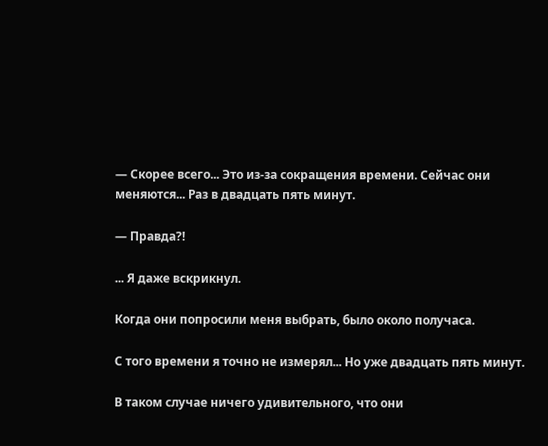— Скорее всего... Это из-за сокращения времени. Сейчас они меняются... Раз в двадцать пять минут.

— Правда?!

... Я даже вскрикнул.

Когда они попросили меня выбрать, было около получаса.

С того времени я точно не измерял... Но уже двадцать пять минут.

В таком случае ничего удивительного, что они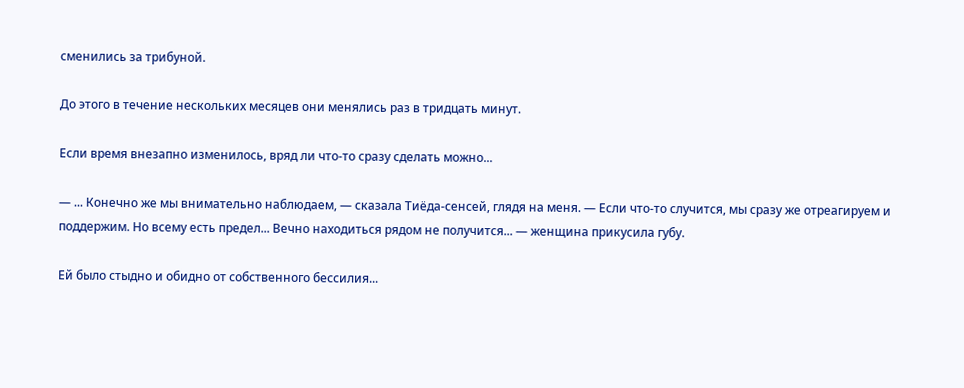сменились за трибуной.

До этого в течение нескольких месяцев они менялись раз в тридцать минут.

Если время внезапно изменилось, вряд ли что-то сразу сделать можно...

— ... Конечно же мы внимательно наблюдаем, — сказала Тиёда-сенсей, глядя на меня. — Если что-то случится, мы сразу же отреагируем и поддержим. Но всему есть предел... Вечно находиться рядом не получится... — женщина прикусила губу.

Ей было стыдно и обидно от собственного бессилия...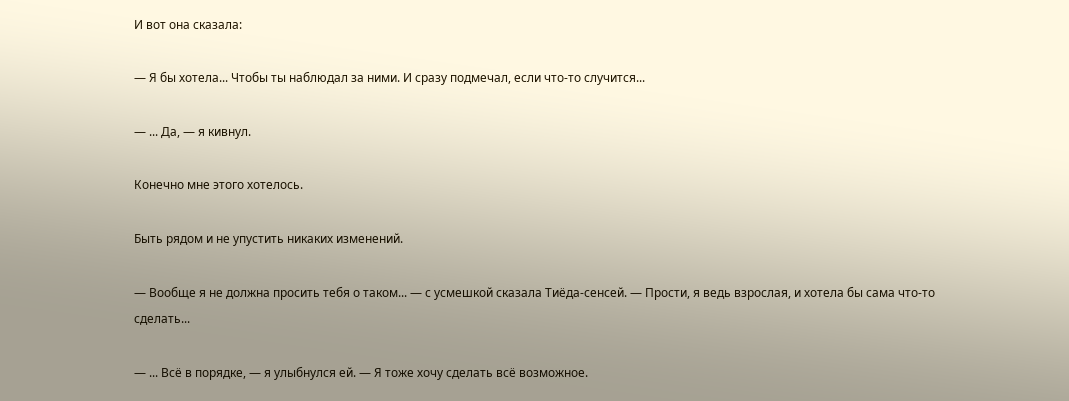И вот она сказала:

— Я бы хотела... Чтобы ты наблюдал за ними. И сразу подмечал, если что-то случится...

— ... Да, — я кивнул.

Конечно мне этого хотелось.

Быть рядом и не упустить никаких изменений.

— Вообще я не должна просить тебя о таком... — с усмешкой сказала Тиёда-сенсей. — Прости, я ведь взрослая, и хотела бы сама что-то сделать...

— ... Всё в порядке, — я улыбнулся ей. — Я тоже хочу сделать всё возможное.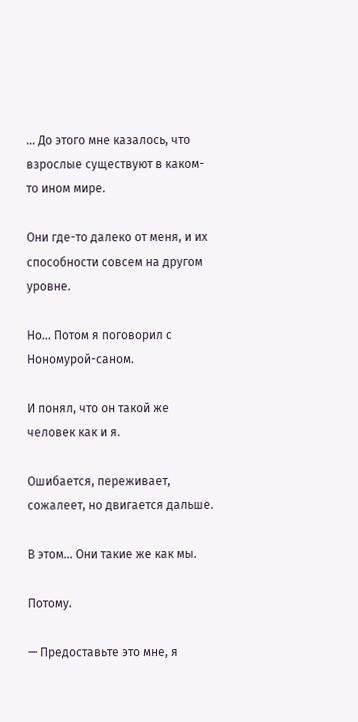... До этого мне казалось, что взрослые существуют в каком-то ином мире.

Они где-то далеко от меня, и их способности совсем на другом уровне.

Но... Потом я поговорил с Нономурой-саном.

И понял, что он такой же человек как и я.

Ошибается, переживает, сожалеет, но двигается дальше.

В этом... Они такие же как мы.

Потому.

— Предоставьте это мне, я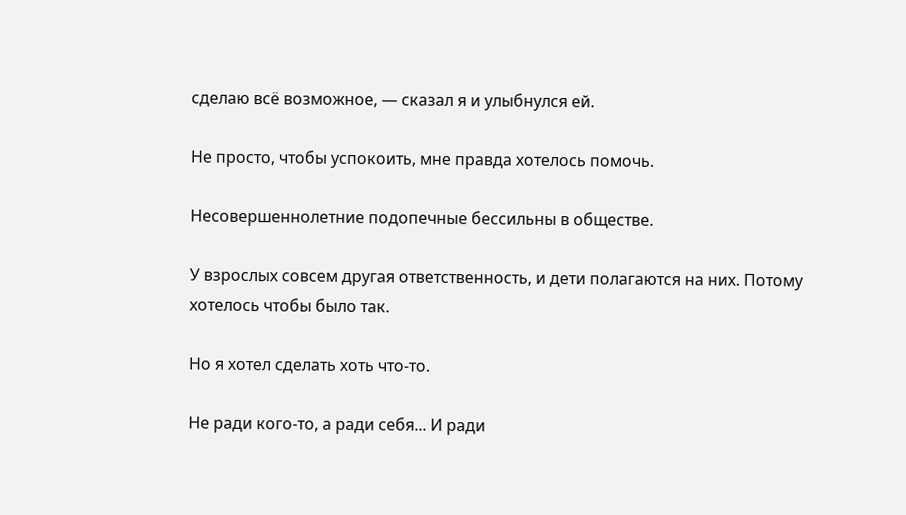сделаю всё возможное, — сказал я и улыбнулся ей.

Не просто, чтобы успокоить, мне правда хотелось помочь.

Несовершеннолетние подопечные бессильны в обществе.

У взрослых совсем другая ответственность, и дети полагаются на них. Потому хотелось чтобы было так.

Но я хотел сделать хоть что-то.

Не ради кого-то, а ради себя... И ради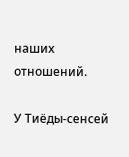наших отношений.

У Тиёды-сенсей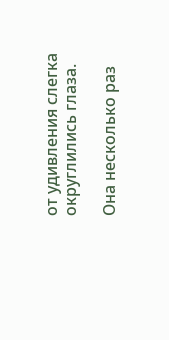от удивления слегка округлились глаза.

Она несколько раз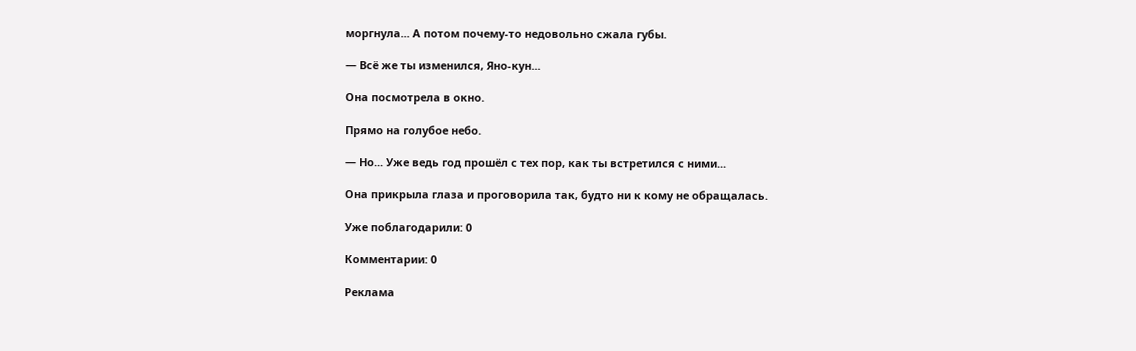моргнула... А потом почему-то недовольно сжала губы.

— Всё же ты изменился, Яно-кун...

Она посмотрела в окно.

Прямо на голубое небо.

— Но... Уже ведь год прошёл с тех пор, как ты встретился с ними...

Она прикрыла глаза и проговорила так, будто ни к кому не обращалась.

Уже поблагодарили: 0

Комментарии: 0

Реклама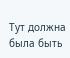Тут должна была быть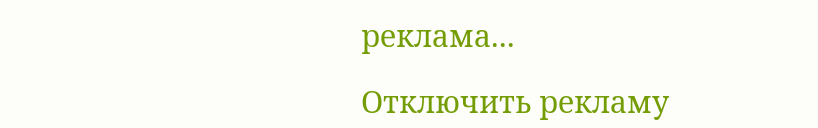реклама...

Отключить рекламу